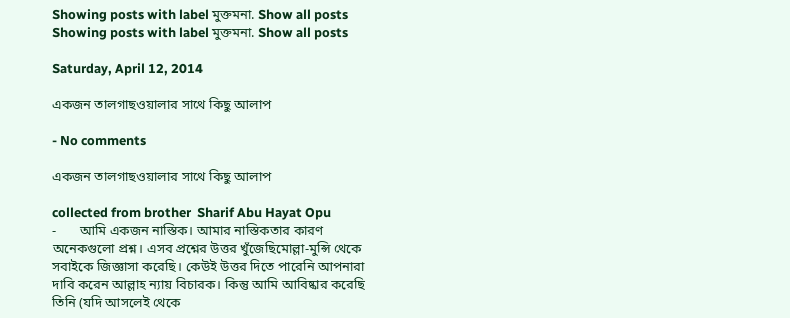Showing posts with label মুক্তমনা. Show all posts
Showing posts with label মুক্তমনা. Show all posts

Saturday, April 12, 2014

একজন তালগাছওয়ালার সাথে কিছু আলাপ

- No comments

একজন তালগাছওয়ালার সাথে কিছু আলাপ

collected from brother  Sharif Abu Hayat Opu
-       আমি একজন নাস্তিক। আমার নাস্তিকতার কারণ অনেকগুলো প্রশ্ন। এসব প্রশ্নের উত্তর খুঁজেছিমোল্লা-মুন্সি থেকে সবাইকে জিজ্ঞাসা করেছি। কেউই উত্তর দিতে পারেনি আপনারা দাবি করেন আল্লাহ ন্যায় বিচারক। কিন্তু আমি আবিষ্কার করেছি তিনি (যদি আসলেই থেকে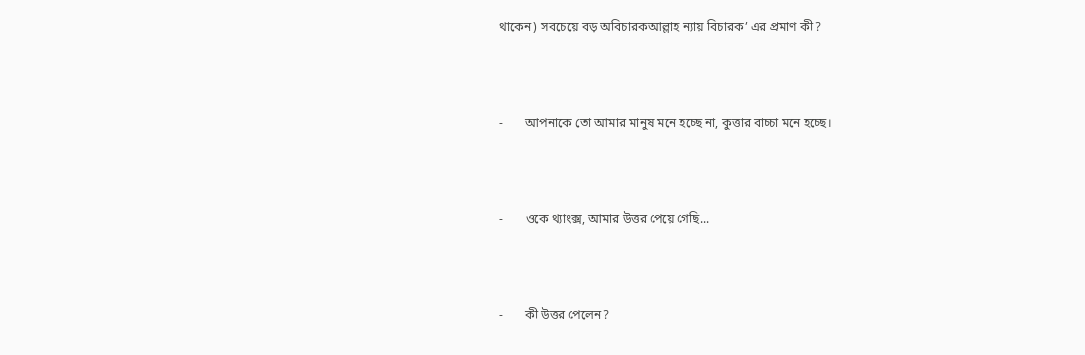থাকেন) সবচেয়ে বড় অবিচারকআল্লাহ ন্যায় বিচারক’ এর প্রমাণ কী?



-       আপনাকে তো আমার মানুষ মনে হচ্ছে না, কুত্তার বাচ্চা মনে হচ্ছে।



-       ওকে থ্যাংক্স, আমার উত্তর পেয়ে গেছি...



-       কী উত্তর পেলেন?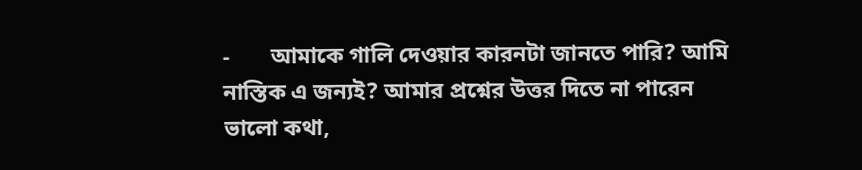-       আমাকে গালি দেওয়ার কারনটা জানতে পারি? আমি নাস্তিক এ জন্যই? আমার প্রশ্নের উত্তর দিতে না পারেন ভালো কথা,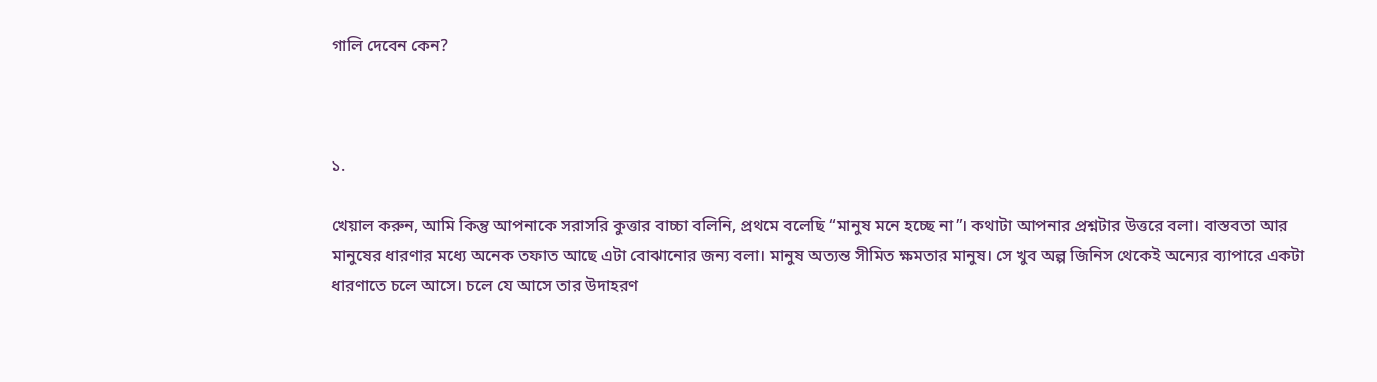গালি দেবেন কেন?



১.

খেয়াল করুন, আমি কিন্তু আপনাকে সরাসরি কুত্তার বাচ্চা বলিনি, প্রথমে বলেছি “মানুষ মনে হচ্ছে না”। কথাটা আপনার প্রশ্নটার উত্তরে বলা। বাস্তবতা আর মানুষের ধারণার মধ্যে অনেক তফাত আছে এটা বোঝানোর জন্য বলা। মানুষ অত্যন্ত সীমিত ক্ষমতার মানুষ। সে খুব অল্প জিনিস থেকেই অন্যের ব্যাপারে একটা ধারণাতে চলে আসে। চলে যে আসে তার উদাহরণ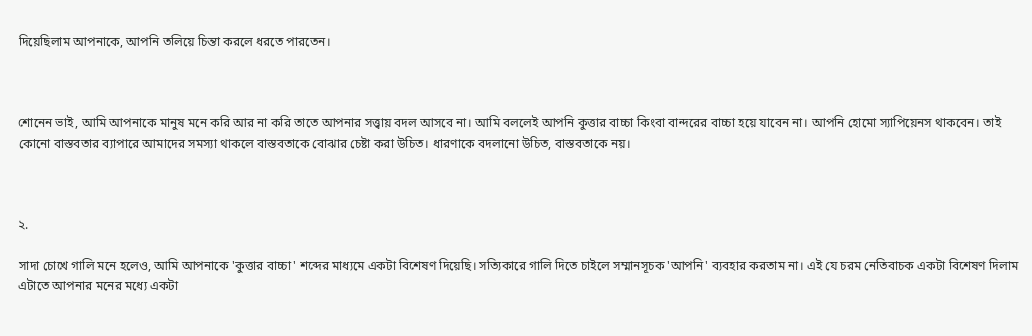দিয়েছিলাম আপনাকে, আপনি তলিয়ে চিন্তা করলে ধরতে পারতেন।



শোনেন ভাই, আমি আপনাকে মানুষ মনে করি আর না করি তাতে আপনার সত্ত্বায় বদল আসবে না। আমি বললেই আপনি কুত্তার বাচ্চা কিংবা বান্দরের বাচ্চা হয়ে যাবেন না। আপনি হোমো স্যাপিয়েনস থাকবেন। তাই কোনো বাস্তবতার ব্যাপারে আমাদের সমস্যা থাকলে বাস্তবতাকে বোঝার চেষ্টা করা উচিত। ধারণাকে বদলানো উচিত, বাস্তবতাকে নয়।



২.

সাদা চোখে গালি মনে হলেও, আমি আপনাকে 'কুত্তার বাচ্চা' শব্দের মাধ্যমে একটা বিশেষণ দিয়েছি। সত্যিকারে গালি দিতে চাইলে সম্মানসূচক 'আপনি' ব্যবহার করতাম না। এই যে চরম নেতিবাচক একটা বিশেষণ দিলাম এটাতে আপনার মনের মধ্যে একটা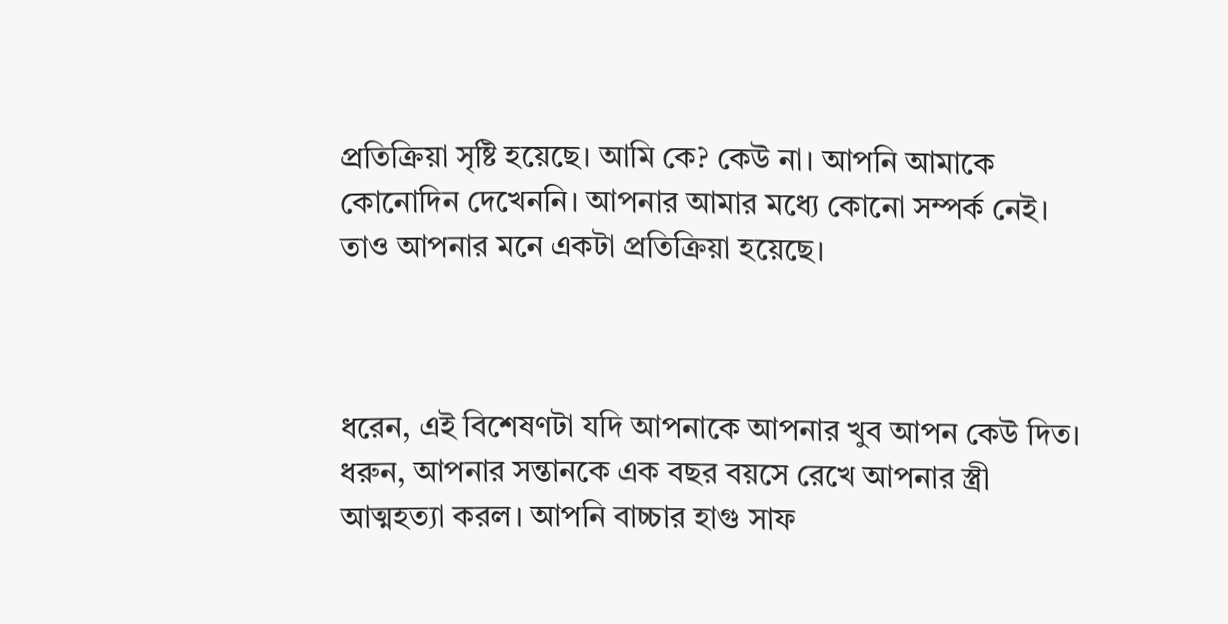প্রতিক্রিয়া সৃষ্টি হয়েছে। আমি কে? কেউ না। আপনি আমাকে কোনোদিন দেখেননি। আপনার আমার মধ্যে কোনো সম্পর্ক নেই। তাও আপনার মনে একটা প্রতিক্রিয়া হয়েছে।



ধরেন, এই বিশেষণটা যদি আপনাকে আপনার খুব আপন কেউ দিত। ধরুন, আপনার সন্তানকে এক বছর বয়সে রেখে আপনার স্ত্রী আত্মহত্যা করল। আপনি বাচ্চার হাগু সাফ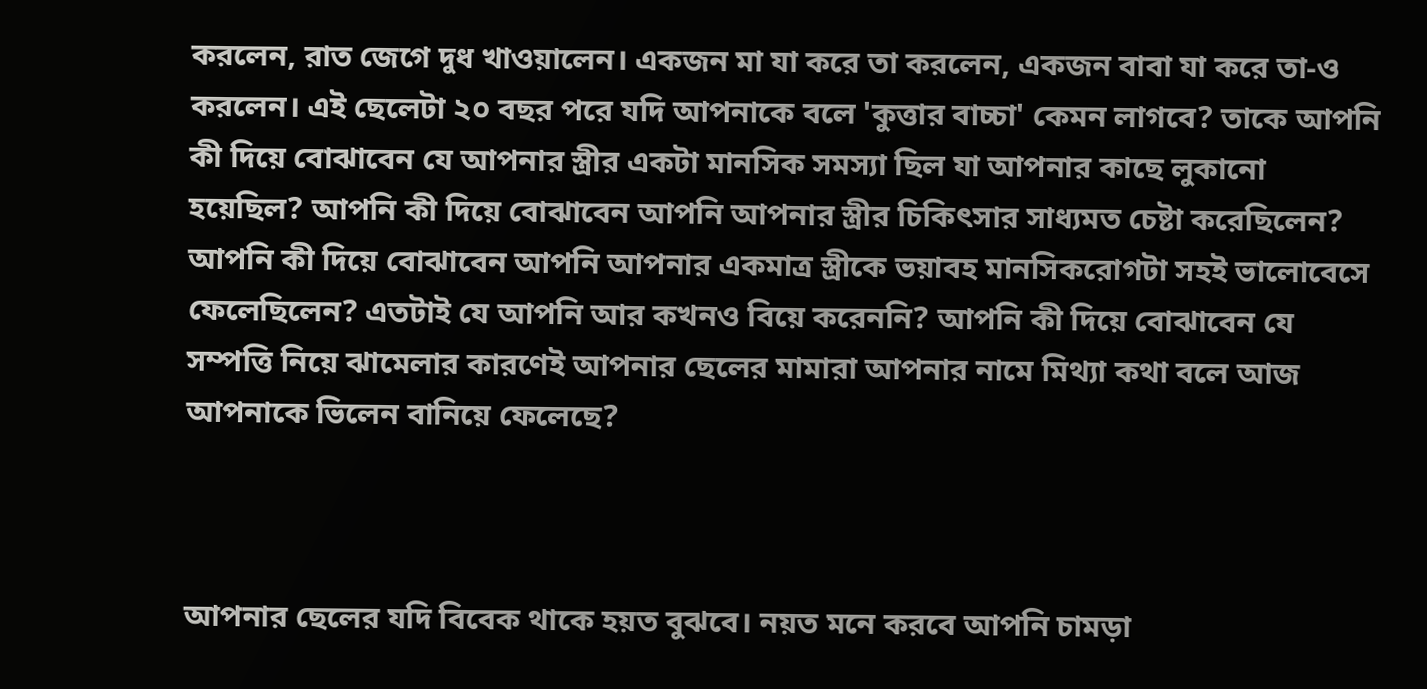করলেন, রাত জেগে দুধ খাওয়ালেন। একজন মা যা করে তা করলেন, একজন বাবা যা করে তা-ও করলেন। এই ছেলেটা ২০ বছর পরে যদি আপনাকে বলে 'কুত্তার বাচ্চা' কেমন লাগবে? তাকে আপনি কী দিয়ে বোঝাবেন যে আপনার স্ত্রীর একটা মানসিক সমস্যা ছিল যা আপনার কাছে লুকানো হয়েছিল? আপনি কী দিয়ে বোঝাবেন আপনি আপনার স্ত্রীর চিকিৎসার সাধ্যমত চেষ্টা করেছিলেন? আপনি কী দিয়ে বোঝাবেন আপনি আপনার একমাত্র স্ত্রীকে ভয়াবহ মানসিকরোগটা সহই ভালোবেসে ফেলেছিলেন? এতটাই যে আপনি আর কখনও বিয়ে করেননি? আপনি কী দিয়ে বোঝাবেন যে সম্পত্তি নিয়ে ঝামেলার কারণেই আপনার ছেলের মামারা আপনার নামে মিথ্যা কথা বলে আজ আপনাকে ভিলেন বানিয়ে ফেলেছে?



আপনার ছেলের যদি বিবেক থাকে হয়ত বুঝবে। নয়ত মনে করবে আপনি চামড়া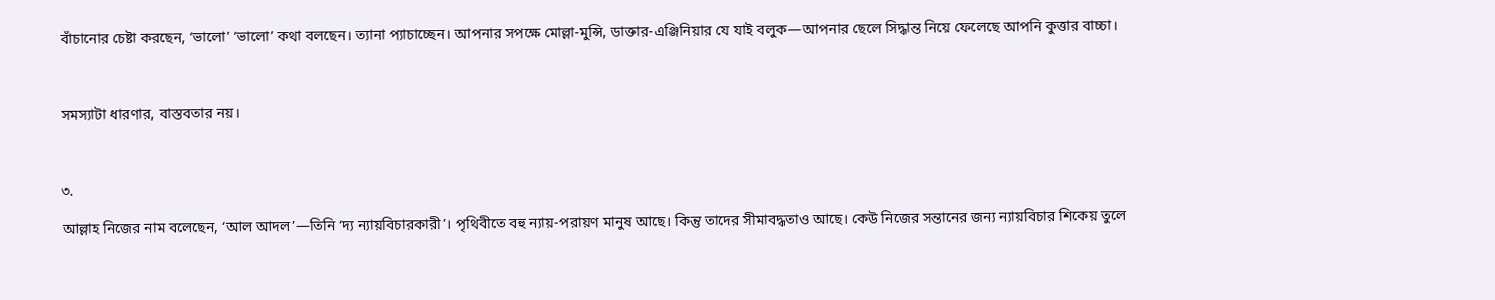বাঁচানোর চেষ্টা করছেন, ‘ভালো’ ‘ভালো’ কথা বলছেন। ত্যানা প্যাচাচ্ছেন। আপনার সপক্ষে মোল্লা-মুন্সি, ডাক্তার-এঞ্জিনিয়ার যে যাই বলুক—আপনার ছেলে সিদ্ধান্ত নিয়ে ফেলেছে আপনি কুত্তার বাচ্চা।



সমস্যাটা ধারণার, বাস্তবতার নয়।



৩.

আল্লাহ নিজের নাম বলেছেন, ‘আল আদল’—তিনি ‘দ্য ন্যায়বিচারকারী’। পৃথিবীতে বহু ন্যায়-পরায়ণ মানুষ আছে। কিন্তু তাদের সীমাবদ্ধতাও আছে। কেউ নিজের সন্তানের জন্য ন্যায়বিচার শিকেয় তুলে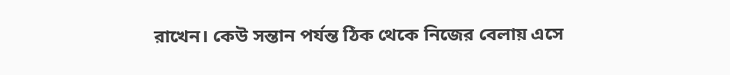রাখেন। কেউ সন্তান পর্যন্ত ঠিক থেকে নিজের বেলায় এসে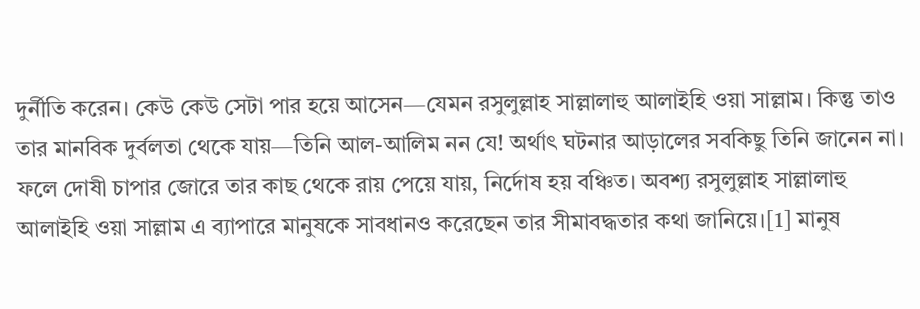দুর্নীতি করেন। কেউ কেউ সেটা পার হয়ে আসেন—যেমন রসুলুল্লাহ সাল্লালাহু আলাইহি ওয়া সাল্লাম। কিন্তু তাও তার মানবিক দুর্বলতা থেকে যায়—তিনি আল-আলিম নন যে! অর্থাৎ ঘটনার আড়ালের সবকিছু তিনি জানেন না। ফলে দোষী চাপার জোরে তার কাছ থেকে রায় পেয়ে যায়, নির্দোষ হয় বঞ্চিত। অবশ্য রসুলুল্লাহ সাল্লালাহু আলাইহি ওয়া সাল্লাম এ ব্যাপারে মানুষকে সাবধানও করেছেন তার সীমাবদ্ধতার কথা জানিয়ে।[1] মানুষ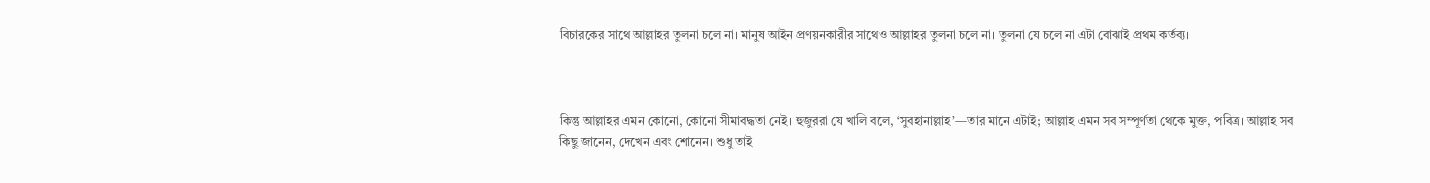বিচারকের সাথে আল্লাহর তুলনা চলে না। মানুষ আইন প্রণয়নকারীর সাথেও আল্লাহর তুলনা চলে না। তুলনা যে চলে না এটা বোঝাই প্রথম কর্তব্য।



কিন্তু আল্লাহর এমন কোনো, কোনো সীমাবদ্ধতা নেই। হুজুররা যে খালি বলে, ‘সুবহানাল্লাহ’—তার মানে এটাই; আল্লাহ এমন সব সম্পূর্ণতা থেকে মুক্ত, পবিত্র। আল্লাহ সব কিছু জানেন, দেখেন এবং শোনেন। শুধু তাই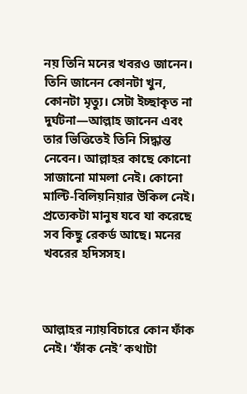নয় তিনি মনের খবরও জানেন। তিনি জানেন কোনটা খুন, কোনটা মৃত্যু। সেটা ইচ্ছাকৃত না দুর্ঘটনা—আল্লাহ জানেন এবং তার ভিত্তিতেই তিনি সিদ্ধান্ত নেবেন। আল্লাহর কাছে কোনো সাজানো মামলা নেই। কোনো মাল্টি-বিলিয়নিয়ার উকিল নেই। প্রত্যেকটা মানুষ যবে যা করেছে সব কিছু রেকর্ড আছে। মনের খবরের হদিসসহ।



আল্লাহর ন্যায়বিচারে কোন ফাঁক নেই। ‘ফাঁক নেই’ কথাটা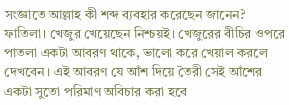সংজ্ঞাতে আল্লাহ কী শব্দ ব্যবহার করেছেন জানেন? ফাতিলা। খেজুর খেয়েছেন নিশ্চয়ই। খেজুরের বীচির ওপরে পাতলা একটা আবরণ থাকে, ভালো করে খেয়াল করলে দেখবেন। এই আবরণ যে আঁশ দিয়ে তৈরী সেই আঁশের একটা সুতো পরিমাণ অবিচার করা হবে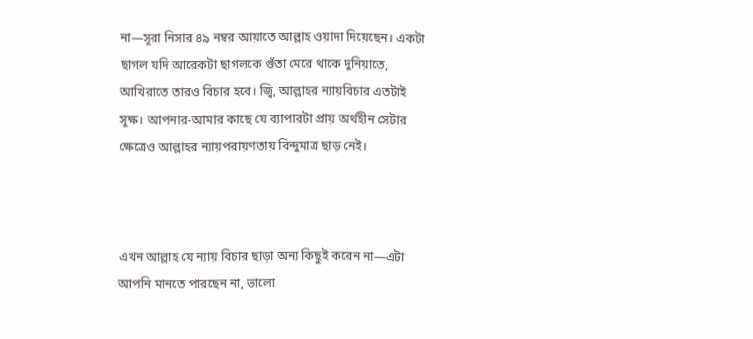না—সূরা নিসার ৪৯ নম্বর আয়াতে আল্লাহ ওয়াদা দিয়েছেন। একটা ছাগল যদি আরেকটা ছাগলকে গুঁতা মেরে থাকে দুনিয়াতে, আখিরাতে তারও বিচার হবে। জ্বি, আল্লাহর ন্যায়বিচার এতটাই সূক্ষ। আপনার-আমার কাছে যে ব্যাপারটা প্রায় অর্থহীন সেটার ক্ষেত্রেও আল্লাহর ন্যায়পরায়ণতায় বিন্দুমাত্র ছাড় নেই।



এখন আল্লাহ যে ন্যায় বিচার ছাড়া অন্য কিছুই করেন না—এটা আপনি মানতে পারছেন না, ভালো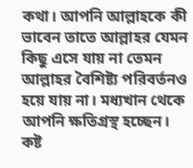কথা। আপনি আল্লাহকে কী ভাবেন তাতে আল্লাহর যেমন কিছু এসে যায় না তেমন আল্লাহর বৈশিষ্ট্য পরিবর্তনও হয়ে যায় না। মধ্যখান থেকে আপনি ক্ষতিগ্রস্থ হচ্ছেন। কষ্ট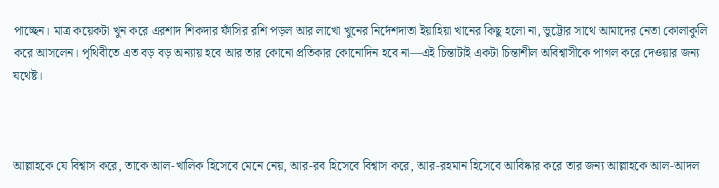পাচ্ছেন। মাত্র কয়েকটা খুন করে এরশাদ শিকদার ফাঁসির রশি পড়ল আর লাখো খুনের নির্দেশদাতা ইয়াহিয়া খানের কিছু হলো না, ভুট্টোর সাথে আমাদের নেতা কোলাকুলি করে আসলেন। পৃথিবীতে এত বড় বড় অন্যায় হবে আর তার কোনো প্রতিকার কোনোদিন হবে না—এই চিন্তাটাই একটা চিন্তাশীল অবিশ্বাসীকে পাগল করে দেওয়ার জন্য যথেষ্ট।



আল্লাহকে যে বিশ্বাস করে, তাকে আল-খালিক হিসেবে মেনে নেয়, আর-রব হিসেবে বিশ্বাস করে, আর-রহমান হিসেবে আবিষ্কার করে তার জন্য আল্লাহকে আল-আদল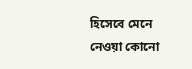হিসেবে মেনে নেওয়া কোনো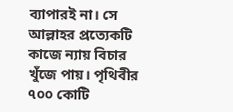ব্যাপারই না। সে আল্লাহর প্রত্যেকটি কাজে ন্যায় বিচার খুঁজে পায়। পৃথিবীর ৭০০ কোটি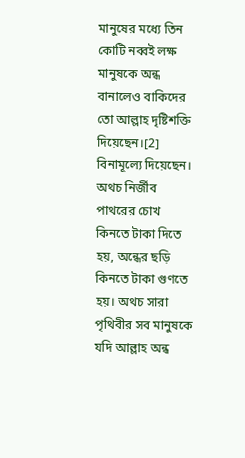মানুষের মধ্যে তিন কোটি নব্বই লক্ষ মানুষকে অন্ধ বানালেও বাকিদের তো আল্লাহ দৃষ্টিশক্তি দিয়েছেন।[2] বিনামূল্যে দিয়েছেন। অথচ নির্জীব পাথরের চোখ কিনতে টাকা দিতে হয়, অন্ধের ছড়ি কিনতে টাকা গুণতে হয়। অথচ সারা পৃথিবীর সব মানুষকে যদি আল্লাহ অন্ধ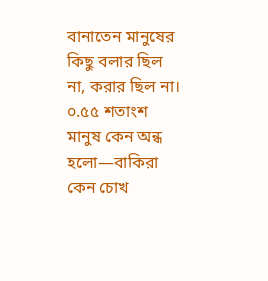বানাতেন মানুষের কিছু বলার ছিল না, করার ছিল না। ০.৫৫ শতাংশ মানুষ কেন অন্ধ হলো—বাকিরা কেন চোখ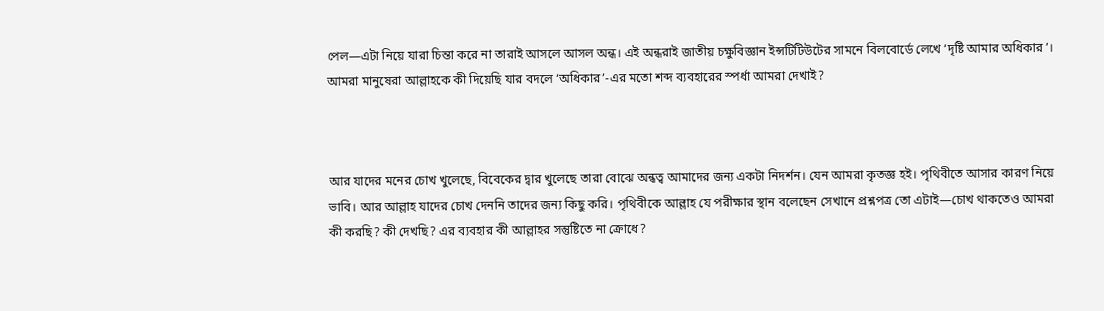পেল—এটা নিয়ে যারা চিন্তা করে না তারাই আসলে আসল অন্ধ। এই অন্ধরাই জাতীয় চক্ষুবিজ্ঞান ইন্সটিটিউটের সামনে বিলবোর্ডে লেখে ‘দৃষ্টি আমার অধিকার’। আমরা মানুষেরা আল্লাহকে কী দিয়েছি যার বদলে ‘অধিকার’-এর মতো শব্দ ব্যবহারের স্পর্ধা আমরা দেখাই?



আর যাদের মনের চোখ খুলেছে, বিবেকের দ্বার খুলেছে তারা বোঝে অন্ধত্ব আমাদের জন্য একটা নিদর্শন। যেন আমরা কৃতজ্ঞ হই। পৃথিবীতে আসার কারণ নিয়ে ভাবি। আর আল্লাহ যাদের চোখ দেননি তাদের জন্য কিছু করি। পৃথিবীকে আল্লাহ যে পরীক্ষার স্থান বলেছেন সেখানে প্রশ্নপত্র তো এটাই—চোখ থাকতেও আমরা কী করছি? কী দেখছি? এর ব্যবহার কী আল্লাহর সন্তুষ্টিতে না ক্রোধে?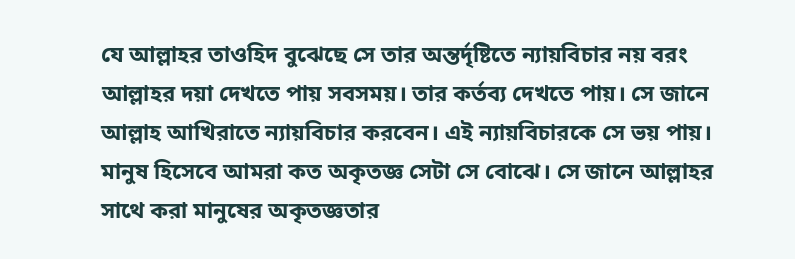যে আল্লাহর তাওহিদ বুঝেছে সে তার অন্তর্দৃষ্টিতে ন্যায়বিচার নয় বরং আল্লাহর দয়া দেখতে পায় সবসময়। তার কর্তব্য দেখতে পায়। সে জানে আল্লাহ আখিরাতে ন্যায়বিচার করবেন। এই ন্যায়বিচারকে সে ভয় পায়। মানুষ হিসেবে আমরা কত অকৃতজ্ঞ সেটা সে বোঝে। সে জানে আল্লাহর সাথে করা মানুষের অকৃতজ্ঞতার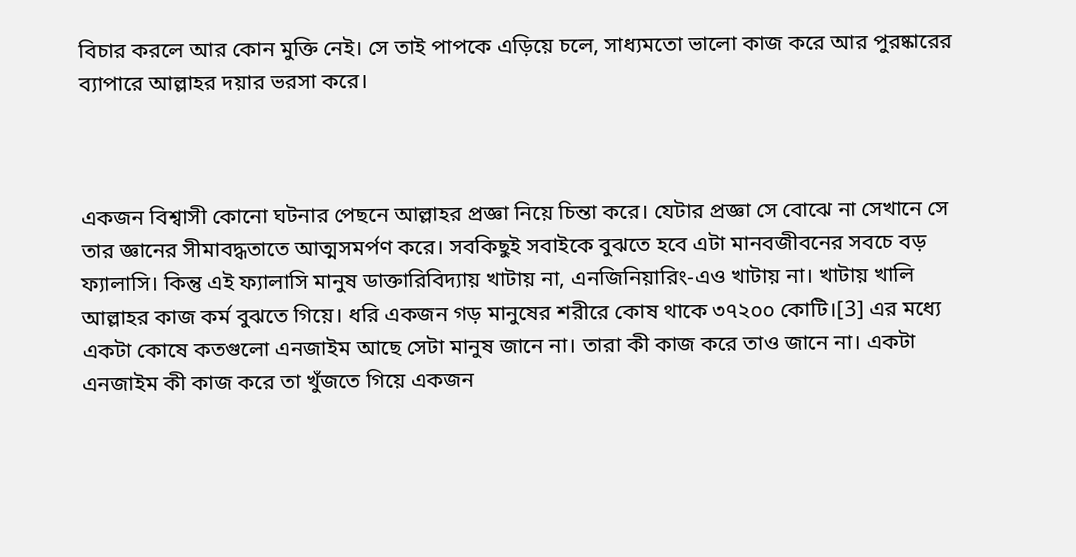বিচার করলে আর কোন মুক্তি নেই। সে তাই পাপকে এড়িয়ে চলে, সাধ্যমতো ভালো কাজ করে আর পুরষ্কারের ব্যাপারে আল্লাহর দয়ার ভরসা করে।



একজন বিশ্বাসী কোনো ঘটনার পেছনে আল্লাহর প্রজ্ঞা নিয়ে চিন্তা করে। যেটার প্রজ্ঞা সে বোঝে না সেখানে সে তার জ্ঞানের সীমাবদ্ধতাতে আত্মসমর্পণ করে। সবকিছুই সবাইকে বুঝতে হবে এটা মানবজীবনের সবচে বড় ফ্যালাসি। কিন্তু এই ফ্যালাসি মানুষ ডাক্তারিবিদ্যায় খাটায় না, এনজিনিয়ারিং-এও খাটায় না। খাটায় খালি আল্লাহর কাজ কর্ম বুঝতে গিয়ে। ধরি একজন গড় মানুষের শরীরে কোষ থাকে ৩৭২০০ কোটি।[3] এর মধ্যে একটা কোষে কতগুলো এনজাইম আছে সেটা মানুষ জানে না। তারা কী কাজ করে তাও জানে না। একটা এনজাইম কী কাজ করে তা খুঁজতে গিয়ে একজন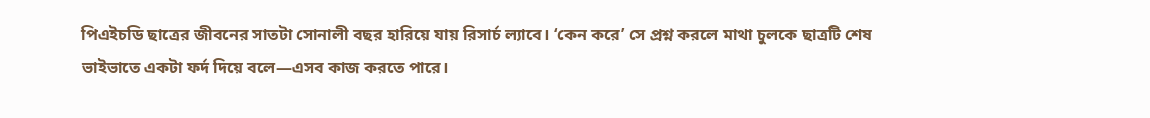পিএইচডি ছাত্রের জীবনের সাতটা সোনালী বছর হারিয়ে যায় রিসার্চ ল্যাবে। ‘কেন করে’ সে প্রশ্ন করলে মাথা চুলকে ছাত্রটি শেষ ভাইভাতে একটা ফর্দ দিয়ে বলে—এসব কাজ করতে পারে।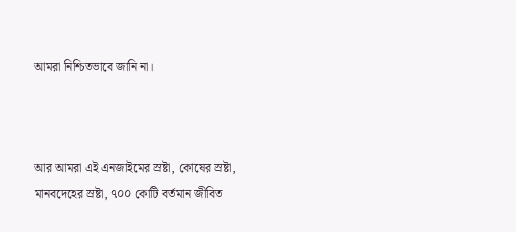আমরা নিশ্চিতভাবে জানি না।



আর আমরা এই এনজাইমের স্রষ্টা, কোষের স্রষ্টা, মানবদেহের স্রষ্টা, ৭০০ কোটি বর্তমান জীবিত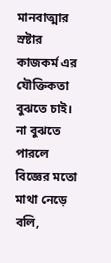মানবাত্মার স্রষ্টার কাজকর্ম এর যৌক্তিকতা বুঝতে চাই। না বুঝতে পারলে বিজ্ঞের মতো মাথা নেড়ে বলি,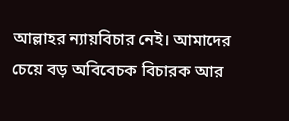আল্লাহর ন্যায়বিচার নেই। আমাদের চেয়ে বড় অবিবেচক বিচারক আর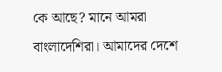কে আছে? মানে আমরা বাংলাদেশিরা। আমাদের দেশে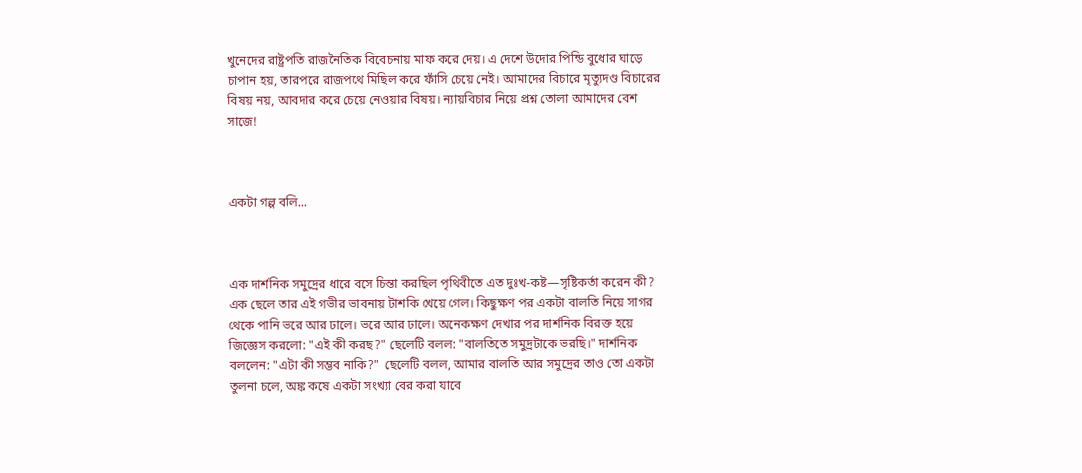খুনেদের রাষ্ট্রপতি রাজনৈতিক বিবেচনায় মাফ করে দেয়। এ দেশে উদোর পিন্ডি বুধোর ঘাড়ে চাপান হয়, তারপরে রাজপথে মিছিল করে ফাঁসি চেয়ে নেই। আমাদের বিচারে মৃত্যুদণ্ড বিচারের বিষয় নয়, আবদার করে চেয়ে নেওয়ার বিষয়। ন্যায়বিচার নিয়ে প্রশ্ন তোলা আমাদের বেশ সাজে!



একটা গল্প বলি...



এক দার্শনিক সমুদ্রের ধারে বসে চিন্তা করছিল পৃথিবীতে এত দুঃখ-কষ্ট—সৃষ্টিকর্তা করেন কী? এক ছেলে তার এই গভীর ভাবনায় টাশকি খেয়ে গেল। কিছুক্ষণ পর একটা বালতি নিয়ে সাগর থেকে পানি ভরে আর ঢালে। ভরে আর ঢালে। অনেকক্ষণ দেখার পর দার্শনিক বিরক্ত হয়ে জিজ্ঞেস করলো: "এই কী করছ?" ছেলেটি বলল: "বালতিতে সমুদ্রটাকে ভরছি।" দার্শনিক বললেন: "এটা কী সম্ভব নাকি?"  ছেলেটি বলল, আমার বালতি আর সমুদ্রের তাও তো একটা তুলনা চলে, অঙ্ক কষে একটা সংখ্যা বের করা যাবে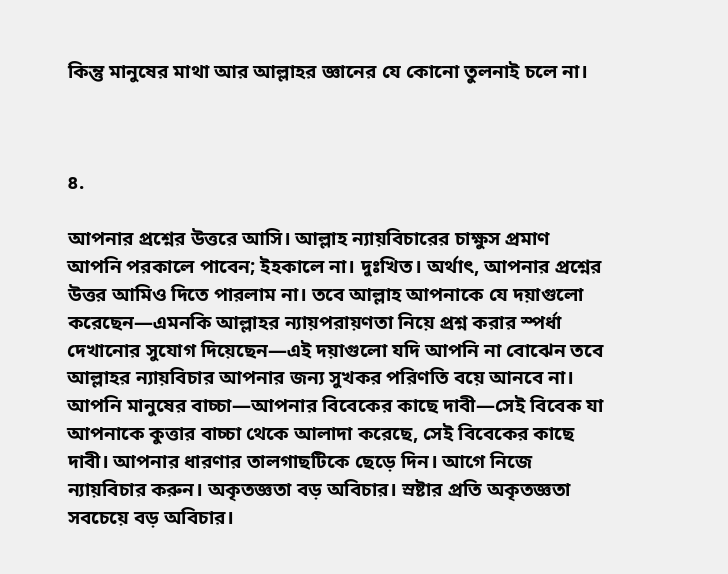কিন্তু মানুষের মাথা আর আল্লাহর জ্ঞানের যে কোনো তুলনাই চলে না।



৪.

আপনার প্রশ্নের উত্তরে আসি। আল্লাহ ন্যায়বিচারের চাক্ষুস প্রমাণ আপনি পরকালে পাবেন; ইহকালে না। দুঃখিত। অর্থাৎ, আপনার প্রশ্নের উত্তর আমিও দিতে পারলাম না। তবে আল্লাহ আপনাকে যে দয়াগুলো করেছেন—এমনকি আল্লাহর ন্যায়পরায়ণতা নিয়ে প্রশ্ন করার স্পর্ধা দেখানোর সুযোগ দিয়েছেন—এই দয়াগুলো যদি আপনি না বোঝেন তবে আল্লাহর ন্যায়বিচার আপনার জন্য সুখকর পরিণতি বয়ে আনবে না। আপনি মানুষের বাচ্চা—আপনার বিবেকের কাছে দাবী—সেই বিবেক যা আপনাকে কুত্তার বাচ্চা থেকে আলাদা করেছে, সেই বিবেকের কাছে দাবী। আপনার ধারণার তালগাছটিকে ছেড়ে দিন। আগে নিজে ন্যায়বিচার করুন। অকৃতজ্ঞতা বড় অবিচার। স্রষ্টার প্রতি অকৃতজ্ঞতা সবচেয়ে বড় অবিচার।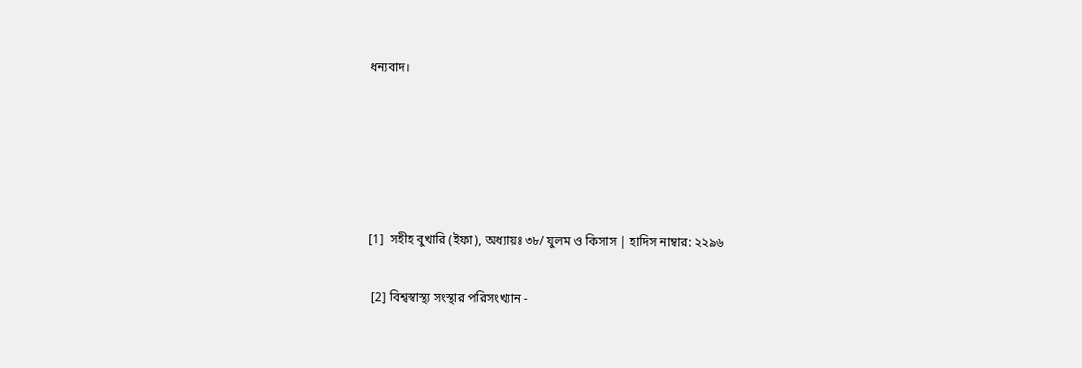ধন্যবাদ।





[1]  সহীহ বুখারি (ইফা), অধ্যায়ঃ ৩৮/ যুলম ও কিসাস | হাদিস নাম্বার: ২২৯৬

 [2] বিশ্বস্বাস্থ্য সংস্থার পরিসংখ্যান -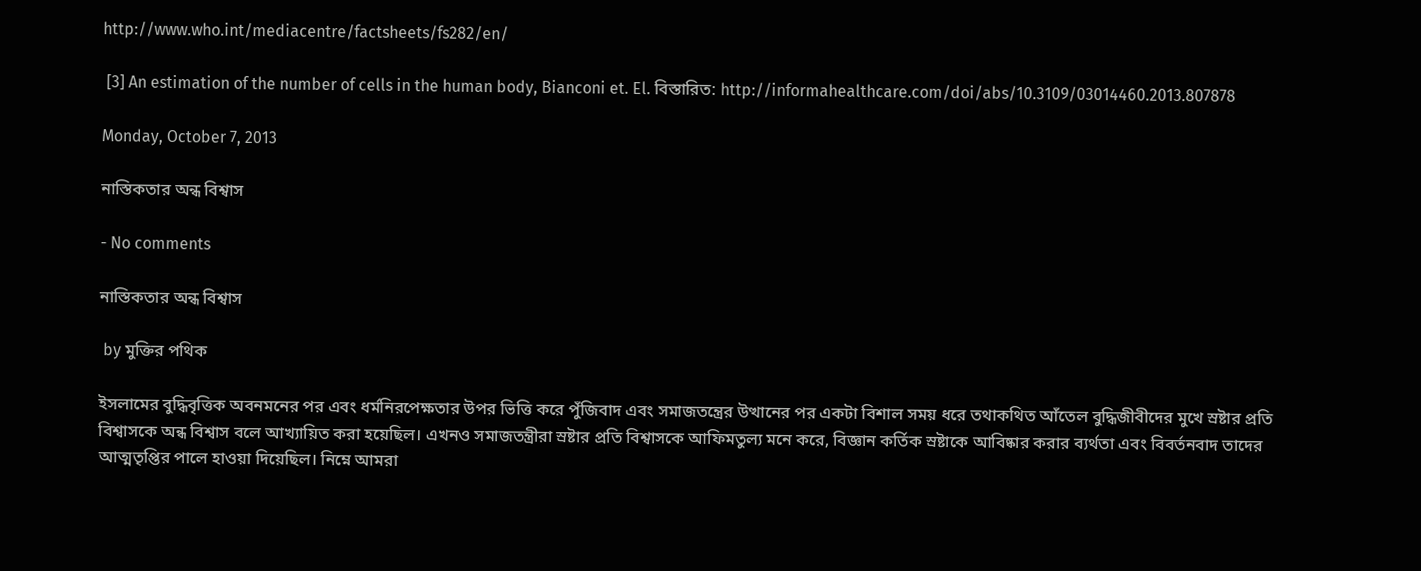http://www.who.int/mediacentre/factsheets/fs282/en/

 [3] An estimation of the number of cells in the human body, Bianconi et. El. বিস্তারিত: http://informahealthcare.com/doi/abs/10.3109/03014460.2013.807878

Monday, October 7, 2013

নাস্তিকতার অন্ধ বিশ্বাস

- No comments

নাস্তিকতার অন্ধ বিশ্বাস

 by মুক্তির পথিক

ইসলামের বুদ্ধিবৃত্তিক অবনমনের পর এবং ধর্মনিরপেক্ষতার উপর ভিত্তি করে পুঁজিবাদ এবং সমাজতন্ত্রের উত্থানের পর একটা বিশাল সময় ধরে তথাকথিত আঁতেল বুদ্ধিজীবীদের মুখে স্রষ্টার প্রতি বিশ্বাসকে অন্ধ বিশ্বাস বলে আখ্যায়িত করা হয়েছিল। এখনও সমাজতন্ত্রীরা স্রষ্টার প্রতি বিশ্বাসকে আফিমতুল্য মনে করে, বিজ্ঞান কর্তিক স্রষ্টাকে আবিষ্কার করার ব্যর্থতা এবং বিবর্তনবাদ তাদের আত্মতৃপ্তির পালে হাওয়া দিয়েছিল। নিম্নে আমরা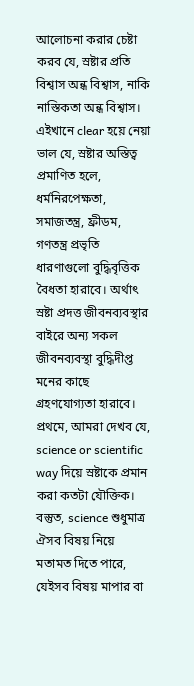আলোচনা করার চেষ্টা করব যে, স্রষ্টার প্রতি বিশ্বাস অন্ধ বিশ্বাস, নাকি নাস্তিকতা অন্ধ বিশ্বাস। এইখানে clear হয়ে নেয়া ভাল যে, স্রষ্টার অস্তিত্ব প্রমাণিত হলে, ধর্মনিরপেক্ষতা, সমাজতন্ত্র, ফ্রীডম, গণতন্ত্র প্রভৃতি ধারণাগুলো বুদ্ধিবৃত্তিক বৈধতা হারাবে। অর্থাৎ স্রষ্টা প্রদত্ত জীবনব্যবস্থার বাইরে অন্য সকল জীবনব্যবস্থা বুদ্ধিদীপ্ত মনের কাছে গ্রহণযোগ্যতা হারাবে।
প্রথমে, আমরা দেখব যে, science or scientific way দিয়ে স্রষ্টাকে প্রমান করা কতটা যৌক্তিক। বস্তুত, science শুধুমাত্র ঐসব বিষয় নিয়ে মতামত দিতে পারে, যেইসব বিষয় মাপার বা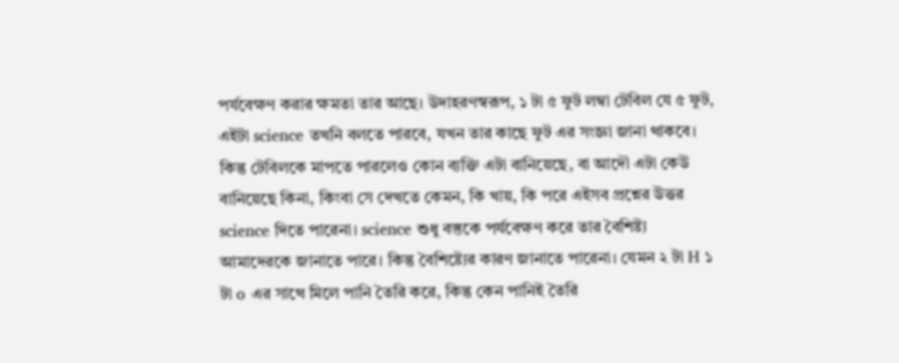পর্যবেক্ষণ করার ক্ষমতা তার আছে। উদাহরণস্বরূপ, ১ টা ৫ ফুট লম্বা টেবিল যে ৫ ফুট, এইটা science তখনি বলতে পারবে, যখন তার কাছে ফুট এর সংজ্ঞা জানা থাকবে। কিন্তু টেবিলকে মাপতে পারলেও কোন ব্যক্তি এটা বানিয়েছে, বা আদৌ এটা কেউ বানিয়েছে কিনা, কিংবা সে দেখতে কেমন, কি খায়, কি পরে এইসব প্রশ্নের উত্তর science দিতে পারেনা। science শুধু বস্তুকে পর্যবেক্ষণ করে তার বৈশিষ্ট্য আমাদেরকে জানাতে পারে। কিন্তু বৈশিষ্ট্যের কারণ জানাতে পারেনা। যেমন ২ টা H ১ টা o এর সাথে মিলে পানি তৈরি করে, কিন্তু কেন পানিই তৈরি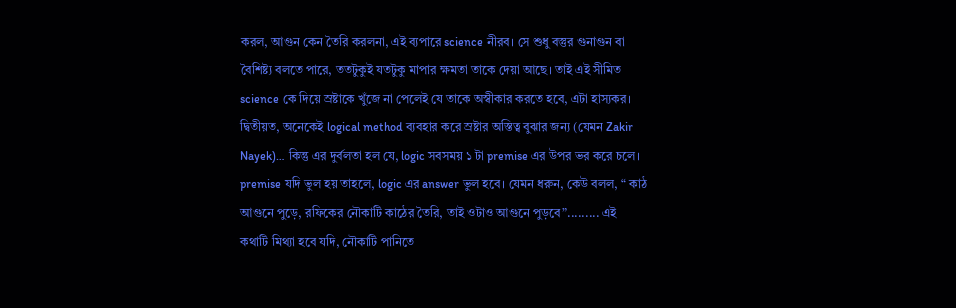করল, আগুন কেন তৈরি করলনা, এই ব্যপারে science নীরব। সে শুধু বস্তুর গুনাগুন বা বৈশিষ্ট্য বলতে পারে, ততটুকুই যতটুকু মাপার ক্ষমতা তাকে দেয়া আছে। তাই এই সীমিত science কে দিয়ে স্রষ্টাকে খুঁজে না পেলেই যে তাকে অস্বীকার করতে হবে, এটা হাস্যকর।
দ্বিতীয়ত, অনেকেই logical method ব্যবহার করে স্রষ্টার অস্তিত্ব বুঝার জন্য (যেমন Zakir Nayek)… কিন্তু এর দুর্বলতা হল যে, logic সবসময় ১ টা premise এর উপর ভর করে চলে। premise যদি ভুল হয় তাহলে, logic এর answer ভুল হবে। যেমন ধরুন, কেউ বলল, “ কাঠ আগুনে পুড়ে, রফিকের নৌকাটি কাঠের তৈরি, তাই ওটাও আগুনে পুড়বে”......... এই কথাটি মিথ্যা হবে যদি, নৌকাটি পানিতে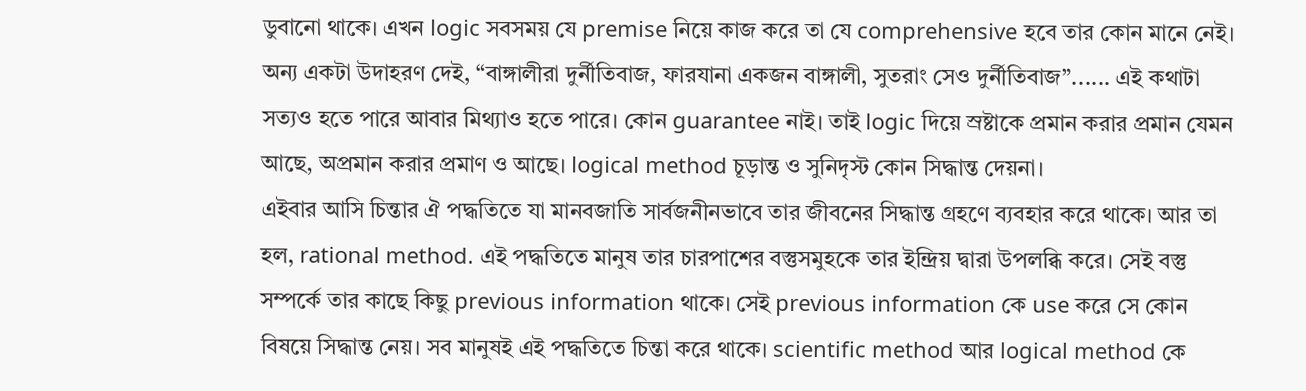ডুবানো থাকে। এখন logic সবসময় যে premise নিয়ে কাজ করে তা যে comprehensive হবে তার কোন মানে নেই। অন্য একটা উদাহরণ দেই, “বাঙ্গালীরা দুর্নীতিবাজ, ফারযানা একজন বাঙ্গালী, সুতরাং সেও দুর্নীতিবাজ”...... এই কথাটা সত্যও হতে পারে আবার মিথ্যাও হতে পারে। কোন guarantee নাই। তাই logic দিয়ে স্রষ্টাকে প্রমান করার প্রমান যেমন আছে, অপ্রমান করার প্রমাণ ও আছে। logical method চূড়ান্ত ও সুনিদৃস্ট কোন সিদ্ধান্ত দেয়না।
এইবার আসি চিন্তার ঐ পদ্ধতিতে যা মানবজাতি সার্বজনীনভাবে তার জীবনের সিদ্ধান্ত গ্রহণে ব্যবহার করে থাকে। আর তা হল, rational method. এই পদ্ধতিতে মানুষ তার চারপাশের বস্তুসমুহকে তার ইন্দ্রিয় দ্বারা উপলব্ধি করে। সেই বস্তু সম্পর্কে তার কাছে কিছু previous information থাকে। সেই previous information কে use করে সে কোন বিষয়ে সিদ্ধান্ত নেয়। সব মানুষই এই পদ্ধতিতে চিন্তা করে থাকে। scientific method আর logical method কে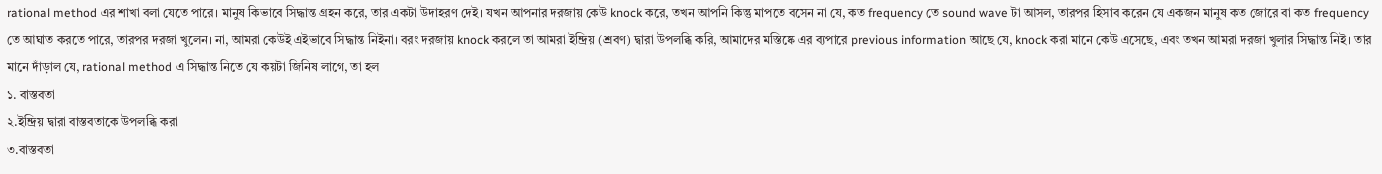rational method এর শাখা বলা যেতে পারে। মানুষ কিভাবে সিদ্ধান্ত গ্রহন করে, তার একটা উদাহরণ দেই। যখন আপনার দরজায় কেউ knock করে, তখন আপনি কিন্তু মাপতে বসেন না যে, কত frequency তে sound wave টা আসল, তারপর হিসাব করেন যে একজন মানুষ কত জোরে বা কত frequency তে আঘাত করতে পারে, তারপর দরজা খুলেন। না, আমরা কেউই এইভাবে সিদ্ধান্ত নিইনা। বরং দরজায় knock করলে তা আমরা ইন্দ্রিয় (শ্রবণ) দ্বারা উপলব্ধি করি, আমাদের মস্তিষ্কে এর ব্যপারে previous information আছে যে, knock করা মানে কেউ এসেছে, এবং তখন আমরা দরজা খুলার সিদ্ধান্ত নিই। তার মানে দাঁড়াল যে, rational method এ সিদ্ধান্ত নিতে যে কয়টা জিনিষ লাগে, তা হল
১. বাস্তবতা
২.ইন্দ্রিয় দ্বারা বাস্তবতাকে উপলব্ধি করা
৩.বাস্তবতা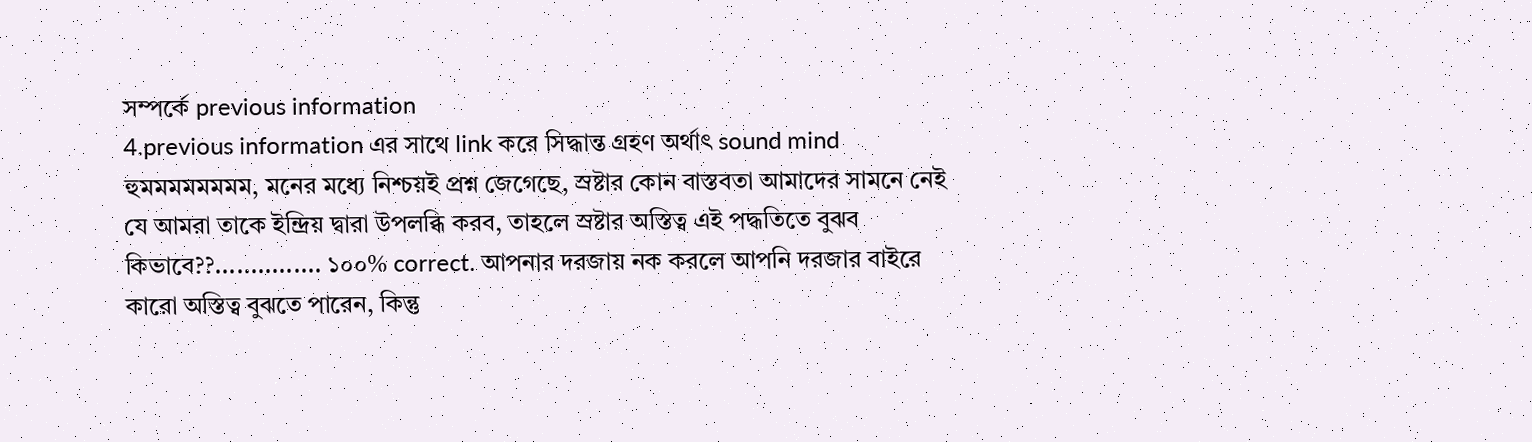সম্পর্কে previous information
4.previous information এর সাথে link করে সিদ্ধান্ত গ্রহণ অর্থাৎ sound mind
হুমমমমমমমম, মনের মধ্যে নিশ্চয়ই প্রশ্ন জেগেছে, স্রষ্টার কোন বাস্তবতা আমাদের সামনে নেই যে আমরা তাকে ইন্দ্রিয় দ্বারা উপলব্ধি করব, তাহলে স্রষ্টার অস্তিত্ব এই পদ্ধতিতে বুঝব কিভাবে??............... ১০০% correct. আপনার দরজায় নক করলে আপনি দরজার বাইরে কারো অস্তিত্ব বুঝতে পারেন, কিন্তু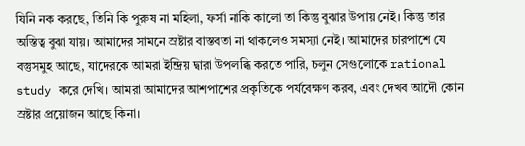যিনি নক করছে, তিনি কি পুরুষ না মহিলা, ফর্সা নাকি কালো তা কিন্তু বুঝার উপায় নেই। কিন্তু তার অস্তিত্ব বুঝা যায়। আমাদের সামনে স্রষ্টার বাস্তবতা না থাকলেও সমস্যা নেই। আমাদের চারপাশে যে বস্তুসমুহ আছে, যাদেরকে আমরা ইন্দ্রিয় দ্বারা উপলব্ধি করতে পারি, চলুন সেগুলোকে rational study করে দেখি। আমরা আমাদের আশপাশের প্রকৃতিকে পর্যবেক্ষণ করব, এবং দেখব আদৌ কোন স্রষ্টার প্রয়োজন আছে কিনা।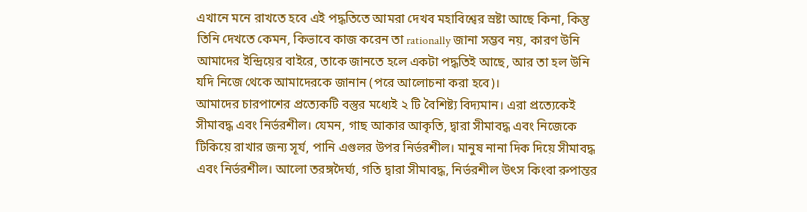এখানে মনে রাখতে হবে এই পদ্ধতিতে আমরা দেখব মহাবিশ্বের স্রষ্টা আছে কিনা, কিন্তু তিনি দেখতে কেমন, কিভাবে কাজ করেন তা rationally জানা সম্ভব নয়, কারণ উনি আমাদের ইন্দ্রিয়ের বাইরে, তাকে জানতে হলে একটা পদ্ধতিই আছে, আর তা হল উনি যদি নিজে থেকে আমাদেরকে জানান (পরে আলোচনা করা হবে)।
আমাদের চারপাশের প্রত্যেকটি বস্তুর মধ্যেই ২ টি বৈশিষ্ট্য বিদ্যমান। এরা প্রত্যেকেই সীমাবদ্ধ এবং নির্ভরশীল। যেমন, গাছ আকার আকৃতি, দ্বারা সীমাবদ্ধ এবং নিজেকে টিকিয়ে রাখার জন্য সূর্য, পানি এগুলর উপর নির্ভরশীল। মানুষ নানা দিক দিয়ে সীমাবদ্ধ এবং নির্ভরশীল। আলো তরঙ্গদৈর্ঘ্য, গতি দ্বারা সীমাবদ্ধ, নির্ভরশীল উৎস কিংবা রুপান্তর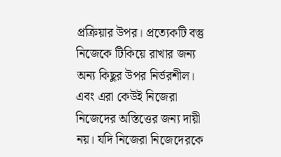প্রক্রিয়ার উপর। প্রত্যেকটি বস্তু নিজেকে টিকিয়ে রাখার জন্য অন্য কিছুর উপর নির্ভরশীল। এবং এরা কেউই নিজেরা নিজেদের অস্তিত্তের জন্য দায়ী নয়। যদি নিজেরা নিজেদেরকে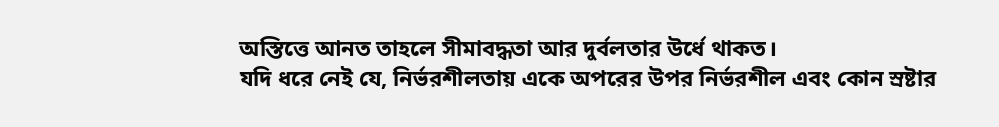অস্তিত্তে আনত তাহলে সীমাবদ্ধতা আর দুর্বলতার উর্ধে থাকত।
যদি ধরে নেই যে, নির্ভরশীলতায় একে অপরের উপর নির্ভরশীল এবং কোন স্রষ্টার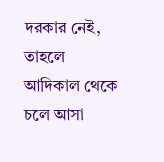দরকার নেই, তাহলে আদিকাল থেকে চলে আসা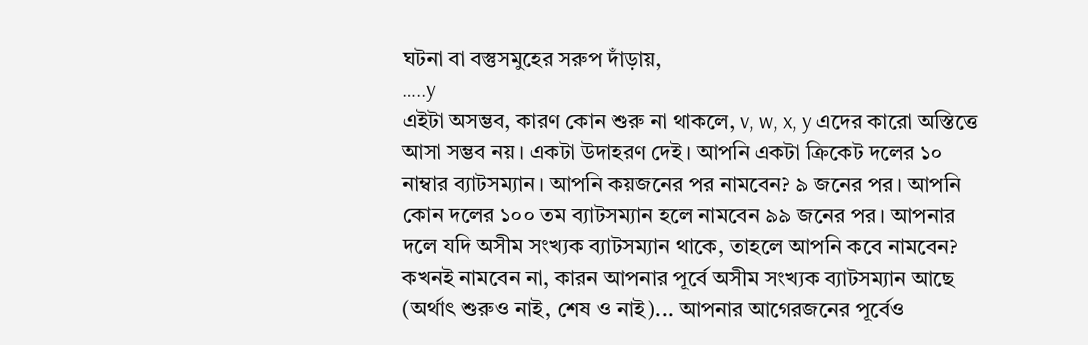ঘটনা বা বস্তুসমুহের সরুপ দাঁড়ায়,
…..y
এইটা অসম্ভব, কারণ কোন শুরু না থাকলে, v, w, x, y এদের কারো অস্তিত্তে আসা সম্ভব নয়। একটা উদাহরণ দেই। আপনি একটা ক্রিকেট দলের ১০ নাম্বার ব্যাটসম্যান। আপনি কয়জনের পর নামবেন? ৯ জনের পর। আপনি কোন দলের ১০০ তম ব্যাটসম্যান হলে নামবেন ৯৯ জনের পর। আপনার দলে যদি অসীম সংখ্যক ব্যাটসম্যান থাকে, তাহলে আপনি কবে নামবেন? কখনই নামবেন না, কারন আপনার পূর্বে অসীম সংখ্যক ব্যাটসম্যান আছে (অর্থাৎ শুরুও নাই, শেষ ও নাই)... আপনার আগেরজনের পূর্বেও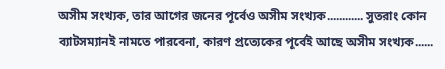অসীম সংখ্যক, তার আগের জনের পূর্বেও অসীম সংখ্যক............ সুতরাং কোন ব্যাটসম্যানই নামতে পারবেনা, কারণ প্রত্যেকের পূর্বেই আছে অসীম সংখ্যক......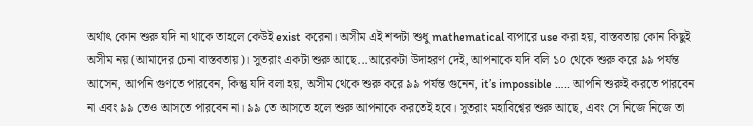অর্থাৎ কোন শুরু যদি না থাকে তাহলে কেউই exist করেনা। অসীম এই শব্দটা শুধু mathematical ব্যপারে use করা হয়, বাস্তবতায় কোন কিছুই অসীম নয় (আমাদের চেনা বাস্তবতায়)। সুতরাং একটা শুরু আছে...আরেকটা উদাহরণ দেই, আপনাকে যদি বলি ১০ থেকে শুরু করে ৯৯ পর্যন্ত আসেন, আপনি গুণতে পারবেন, কিন্তু যদি বলা হয়, অসীম থেকে শুরু করে ৯৯ পর্যন্ত গুনেন, it’s impossible ….. আপনি শুরুই করতে পারবেন না এবং ৯৯ তেও আসতে পারবেন না। ৯৯ তে আসতে হলে শুরু আপনাকে করতেই হবে। সুতরাং মহাবিশ্বের শুরু আছে, এবং সে নিজে নিজে তা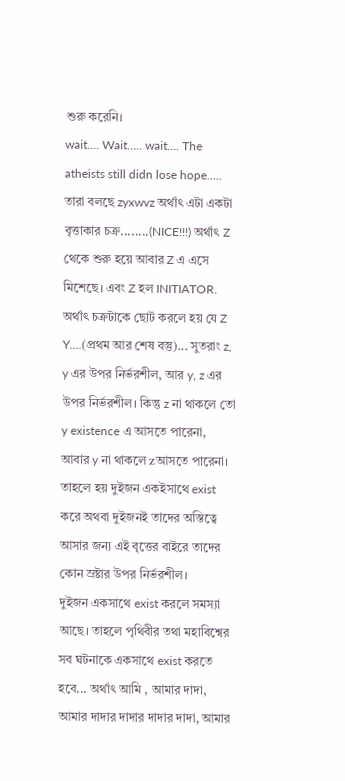শুরু করেনি।
wait…. Wait….. wait…. The atheists still didn lose hope….. তারা বলছে zyxwvz অর্থাৎ এটা একটা বৃত্তাকার চক্র........(NICE!!!) অর্থাৎ Z থেকে শুরু হয়ে আবার Z এ এসে মিশেছে। এবং Z হল INITIATOR. অর্থাৎ চক্রটাকে ছোট করলে হয় যে Z Y….(প্রথম আর শেষ বস্তু)... সুতরাং z, y এর উপর নির্ভরশীল, আর y, z এর উপর নির্ভরশীল। কিন্তু z না থাকলে তো y existence এ আসতে পারেনা, আবার y না থাকলে zআসতে পারেনা। তাহলে হয় দুইজন একইসাথে exist করে অথবা দুইজনই তাদের অস্তিত্বে আসার জন্য এই বৃত্তের বাইরে তাদের কোন স্রষ্টার উপর নির্ভরশীল।
দুইজন একসাথে exist করলে সমস্যা আছে। তাহলে পৃথিবীর তথা মহাবিশ্বের সব ঘটনাকে একসাথে exist করতে হবে... অর্থাৎ আমি , আমার দাদা, আমার দাদার দাদার দাদার দাদা, আমার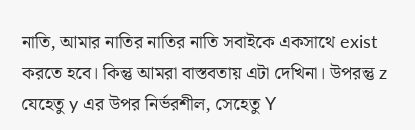নাতি, আমার নাতির নাতির নাতি সবাইকে একসাথে exist করতে হবে। কিন্তু আমরা বাস্তবতায় এটা দেখিনা। উপরন্তু z যেহেতু y এর উপর নির্ভরশীল, সেহেতু Y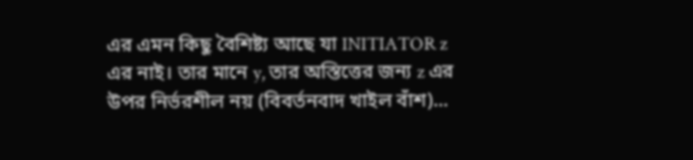এর এমন কিছু বৈশিষ্ট্য আছে যা INITIATOR z এর নাই। তার মানে y, তার অস্তিত্তের জন্য z এর উপর নির্ভরশীল নয় (বিবর্তনবাদ খাইল বাঁশ)...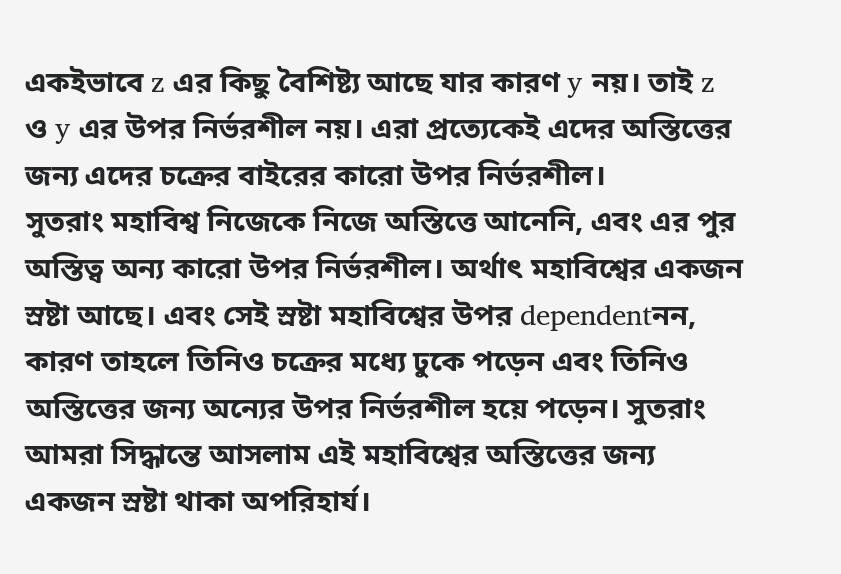একইভাবে z এর কিছু বৈশিষ্ট্য আছে যার কারণ y নয়। তাই z ও y এর উপর নির্ভরশীল নয়। এরা প্রত্যেকেই এদের অস্তিত্তের জন্য এদের চক্রের বাইরের কারো উপর নির্ভরশীল।
সুতরাং মহাবিশ্ব নিজেকে নিজে অস্তিত্তে আনেনি, এবং এর পুর অস্তিত্ব অন্য কারো উপর নির্ভরশীল। অর্থাৎ মহাবিশ্বের একজন স্রষ্টা আছে। এবং সেই স্রষ্টা মহাবিশ্বের উপর dependentনন, কারণ তাহলে তিনিও চক্রের মধ্যে ঢুকে পড়েন এবং তিনিও অস্তিত্তের জন্য অন্যের উপর নির্ভরশীল হয়ে পড়েন। সুতরাং আমরা সিদ্ধান্তে আসলাম এই মহাবিশ্বের অস্তিত্তের জন্য একজন স্রষ্টা থাকা অপরিহার্য।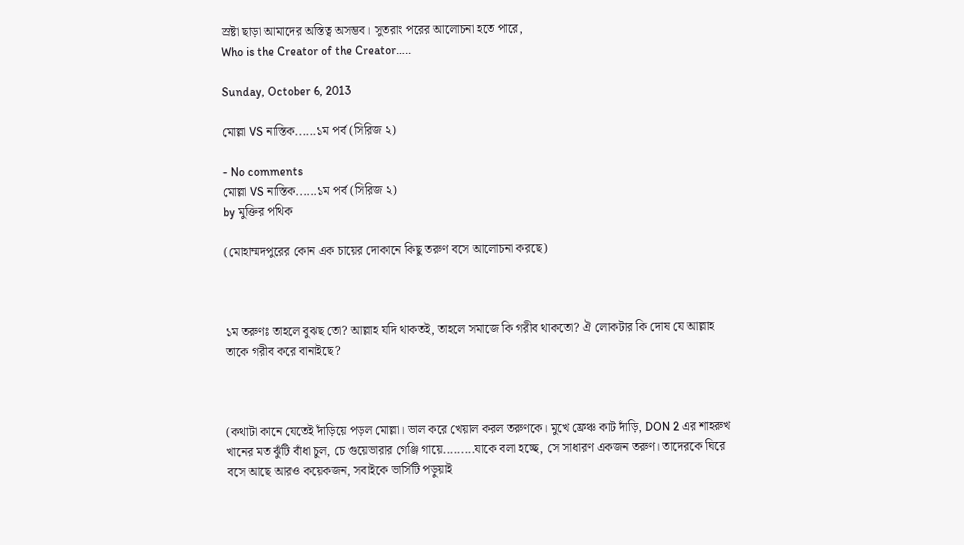স্রষ্টা ছাড়া আমাদের অস্তিত্ব অসম্ভব। সুতরাং পরের আলোচনা হতে পারে,
Who is the Creator of the Creator…..

Sunday, October 6, 2013

মোল্লা VS নাস্তিক......১ম পর্ব (সিরিজ ২)

- No comments
মোল্লা VS নাস্তিক......১ম পর্ব (সিরিজ ২)
by মুক্তির পথিক

(মোহাম্মদপুরের কোন এক চায়ের দোকানে কিছু তরুণ বসে আলোচনা করছে)



১ম তরুণঃ তাহলে বুঝছ তো? আল্লাহ যদি থাকতই, তাহলে সমাজে কি গরীব থাকতো? ঐ লোকটার কি দোষ যে আল্লাহ তাকে গরীব করে বানাইছে?



(কথাটা কানে যেতেই দাঁড়িয়ে পড়ল মোল্লা। ভাল করে খেয়াল করল তরুণকে। মুখে ফ্রেঞ্চ কাট দাঁড়ি, DON 2 এর শাহরুখ খানের মত ঝুঁটি বাঁধা চুল, চে গুয়েভারার গেঞ্জি গায়ে.........যাকে বলা হচ্ছে, সে সাধারণ একজন তরুণ। তাদেরকে ঘিরে বসে আছে আরও কয়েকজন, সবাইকে ভার্সিটি পড়ুয়াই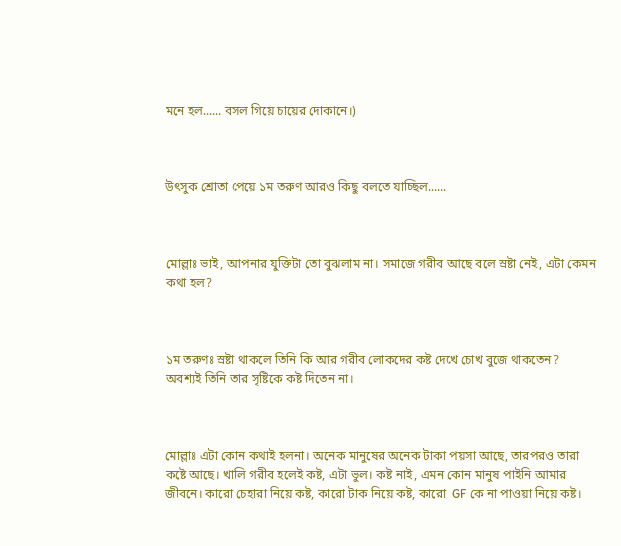মনে হল...... বসল গিয়ে চায়ের দোকানে।)



উৎসুক শ্রোতা পেয়ে ১ম তরুণ আরও কিছু বলতে যাচ্ছিল......



মোল্লাঃ ভাই, আপনার যুক্তিটা তো বুঝলাম না। সমাজে গরীব আছে বলে স্রষ্টা নেই, এটা কেমন কথা হল?



১ম তরুণঃ স্রষ্টা থাকলে তিনি কি আর গরীব লোকদের কষ্ট দেখে চোখ বুজে থাকতেন? অবশ্যই তিনি তার সৃষ্টিকে কষ্ট দিতেন না।



মোল্লাঃ এটা কোন কথাই হলনা। অনেক মানুষের অনেক টাকা পয়সা আছে, তারপরও তারা কষ্টে আছে। খালি গরীব হলেই কষ্ট, এটা ভুল। কষ্ট নাই, এমন কোন মানুষ পাইনি আমার জীবনে। কারো চেহারা নিয়ে কষ্ট, কারো টাক নিয়ে কষ্ট, কারো  GF কে না পাওয়া নিয়ে কষ্ট।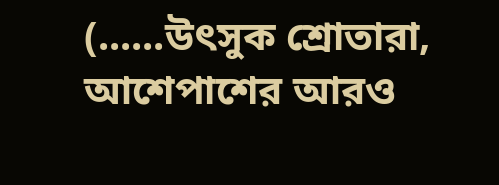(......উৎসুক শ্রোতারা, আশেপাশের আরও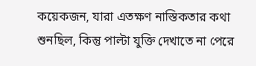কয়েকজন, যারা এতক্ষণ নাস্তিকতার কথা শুনছিল, কিন্তু পাল্টা যুক্তি দেখাতে না পেরে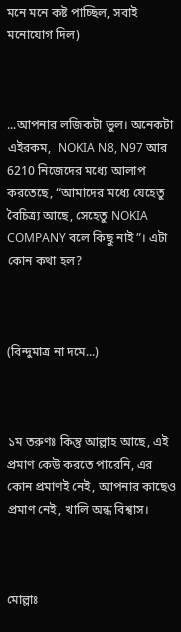মনে মনে কষ্ট পাচ্ছিল, সবাই মনোযোগ দিল)



...আপনার লজিকটা ভুল। অনেকটা এইরকম,  NOKIA N8, N97 আর  6210 নিজেদের মধ্যে আলাপ করতেছে, “আমাদের মধ্যে যেহেতু বৈচিত্র্য আছে, সেহেতু NOKIA COMPANY বলে কিছু নাই”। এটা কোন কথা হল?



(বিন্দুমাত্র না দমে...)



১ম তরুণঃ কিন্তু আল্লাহ আছে, এই প্রমাণ কেউ করতে পারেনি, এর কোন প্রমাণই নেই, আপনার কাছেও প্রমাণ নেই, খালি অন্ধ বিশ্বাস।



মোল্লাঃ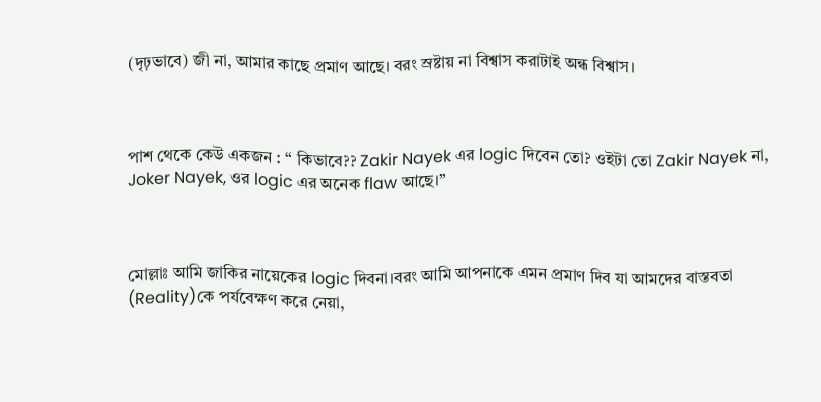(দৃঢ়ভাবে) জী না, আমার কাছে প্রমাণ আছে। বরং স্রষ্টায় না বিশ্বাস করাটাই অন্ধ বিশ্বাস।



পাশ থেকে কেউ একজন : “ কিভাবে?? Zakir Nayek এর logic দিবেন তো? ওইটা তো Zakir Nayek না, Joker Nayek, ওর logic এর অনেক flaw আছে।’’



মোল্লাঃ আমি জাকির নায়েকের logic দিবনা।বরং আমি আপনাকে এমন প্রমাণ দিব যা আমদের বাস্তবতা (Reality)কে পর্যবেক্ষণ করে নেয়া,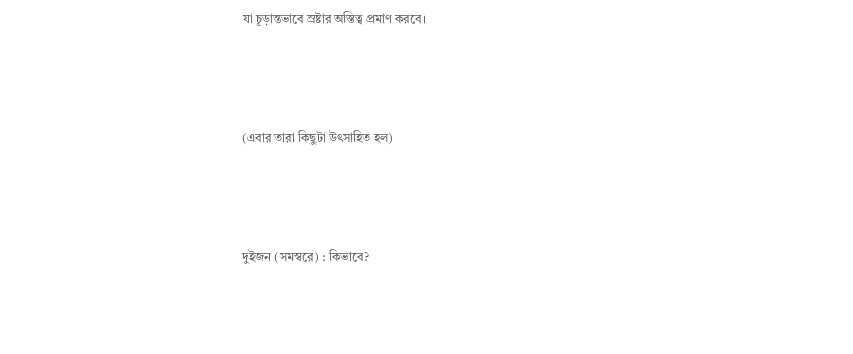যা চূড়ান্তভাবে স্রষ্টার অস্তিত্ব প্রমাণ করবে।



(এবার তারা কিছুটা উৎসাহিত হল)



দুইজন (সমস্বরে) : কিভাবে?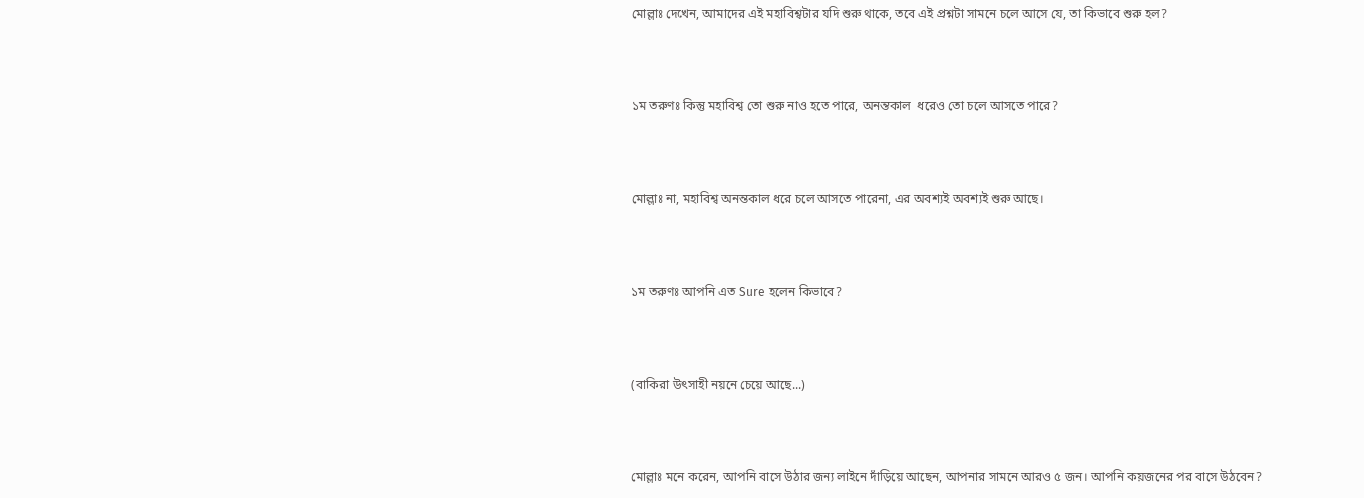মোল্লাঃ দেখেন, আমাদের এই মহাবিশ্বটার যদি শুরু থাকে, তবে এই প্রশ্নটা সামনে চলে আসে যে, তা কিভাবে শুরু হল?



১ম তরুণঃ কিন্তু মহাবিশ্ব তো শুরু নাও হতে পারে, অনন্তকাল  ধরেও তো চলে আসতে পারে?



মোল্লাঃ না, মহাবিশ্ব অনন্তকাল ধরে চলে আসতে পারেনা, এর অবশ্যই অবশ্যই শুরু আছে।



১ম তরুণঃ আপনি এত Sure হলেন কিভাবে?



(বাকিরা উৎসাহী নয়নে চেয়ে আছে...)



মোল্লাঃ মনে করেন, আপনি বাসে উঠার জন্য লাইনে দাঁড়িয়ে আছেন, আপনার সামনে আরও ৫ জন। আপনি কয়জনের পর বাসে উঠবেন?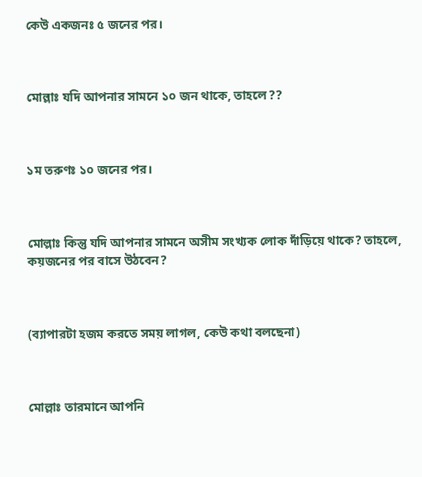কেউ একজনঃ ৫ জনের পর।



মোল্লাঃ যদি আপনার সামনে ১০ জন থাকে, তাহলে??



১ম তরুণঃ ১০ জনের পর।



মোল্লাঃ কিন্তু যদি আপনার সামনে অসীম সংখ্যক লোক দাঁড়িয়ে থাকে? তাহলে, কয়জনের পর বাসে উঠবেন?



(ব্যাপারটা হজম করতে সময় লাগল, কেউ কথা বলছেনা)



মোল্লাঃ তারমানে আপনি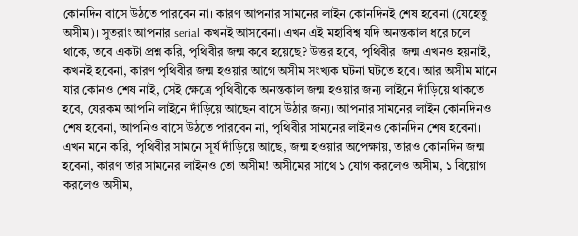কোনদিন বাসে উঠতে পারবেন না। কারণ আপনার সামনের লাইন কোনদিনই শেষ হবেনা (যেহেতু অসীম)। সুতরাং আপনার serial কখনই আসবেনা। এখন এই মহাবিশ্ব যদি অনন্তকাল ধরে চলে থাকে, তবে একটা প্রশ্ন করি, পৃথিবীর জন্ম কবে হয়েছে? উত্তর হবে, পৃথিবীর  জন্ম এখনও হয়নাই, কখনই হবেনা, কারণ পৃথিবীর জন্ম হওয়ার আগে অসীম সংখ্যক ঘটনা ঘটতে হবে। আর অসীম মানে যার কোনও শেষ নাই, সেই ক্ষেত্রে পৃথিবীকে অনন্তকাল জন্ম হওয়ার জন্য লাইনে দাঁড়িয়ে থাকতে হবে, যেরকম আপনি লাইনে দাঁড়িয়ে আছেন বাসে উঠার জন্য। আপনার সামনের লাইন কোনদিনও শেষ হবেনা, আপনিও বাসে উঠতে পারবেন না, পৃথিবীর সামনের লাইনও কোনদিন শেষ হবেনা। এখন মনে করি, পৃথিবীর সামনে সূর্য দাঁড়িয়ে আছে, জন্ম হওয়ার অপেক্ষায়, তারও কোনদিন জন্ম হবেনা, কারণ তার সামনের লাইনও তো অসীম! অসীমের সাথে ১ যোগ করলেও অসীম, ১ বিয়োগ করলেও অসীম,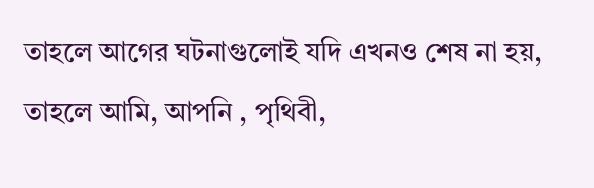তাহলে আগের ঘটনাগুলোই যদি এখনও শেষ না হয়, তাহলে আমি, আপনি , পৃথিবী,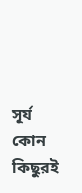সূর্য  কোন কিছুরই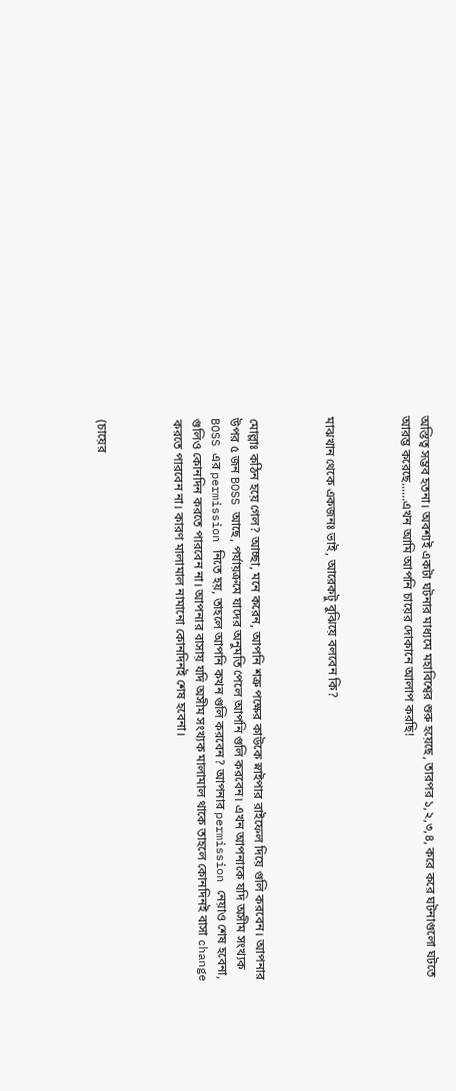অস্তিত্ব সম্ভব হতনা। অবশ্যই একটা ঘটনার মাধ্যমে মহাবিশ্বের শুরু হয়েছে, তারপর ১,২,৩,৪, করে করে ঘটনাগুলো ঘটতে আরম্ভ করেছে......এখন আমি আপনি চায়ের দোকানে আলাপ করছি!



মাঝখান থেকে একজনঃ ভাই, আরেকটু বুঝিয়ে বলবেন কি?



মোল্লাঃ কঠিন হয়ে গেল? আচ্ছা, মনে করেন, আপনি শত্রু পক্ষের কাউকে স্নাইপার রাইফেল দিয়ে গুলি করবেন। আপনার উপর ৫ জন BOSS আছে, পর্যায়ক্রমে যাদের অনুমতি পেলে আপনি গুলি করবেন। এখন আপনাকে যদি অসীম সংখ্যক BOSS এর permission নিতে হয়, তাহলে আপনি কখন গুলি করবেন? আপনার permission নেয়াও শেষ হবেনা, গুলিও কোনদিন করতে পারবেন না। আপনার বাসায় যদি অসীম সংখ্যক মালামাল থাকে তাহলে কোনদিনই বাসা change করতে পারবেন না। কারণ মালামাল নামানো কোনদিনই শেষ হবেনা।



(চায়ের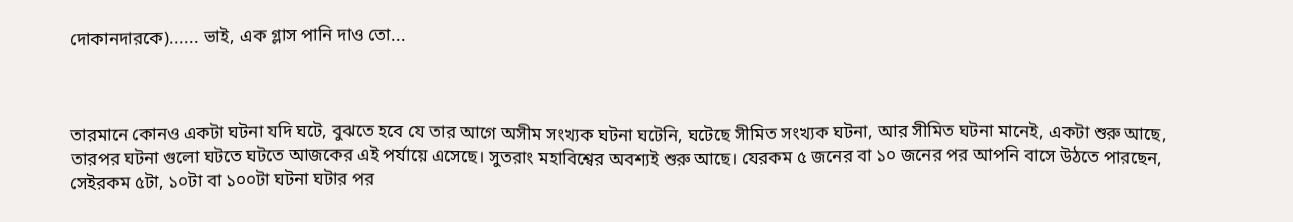দোকানদারকে)...... ভাই, এক গ্লাস পানি দাও তো...



তারমানে কোনও একটা ঘটনা যদি ঘটে, বুঝতে হবে যে তার আগে অসীম সংখ্যক ঘটনা ঘটেনি, ঘটেছে সীমিত সংখ্যক ঘটনা, আর সীমিত ঘটনা মানেই, একটা শুরু আছে, তারপর ঘটনা গুলো ঘটতে ঘটতে আজকের এই পর্যায়ে এসেছে। সুতরাং মহাবিশ্বের অবশ্যই শুরু আছে। যেরকম ৫ জনের বা ১০ জনের পর আপনি বাসে উঠতে পারছেন, সেইরকম ৫টা, ১০টা বা ১০০টা ঘটনা ঘটার পর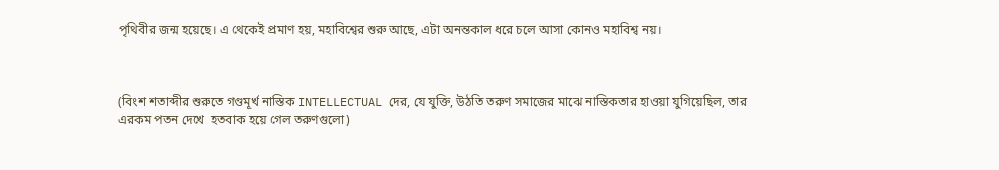পৃথিবীর জন্ম হয়েছে। এ থেকেই প্রমাণ হয়, মহাবিশ্বের শুরু আছে, এটা অনন্তকাল ধরে চলে আসা কোনও মহাবিশ্ব নয়।



(বিংশ শতাব্দীর শুরুতে গণ্ডমূর্খ নাস্তিক INTELLECTUAL দের, যে যুক্তি, উঠতি তরুণ সমাজের মাঝে নাস্তিকতার হাওয়া যুগিয়েছিল, তার এরকম পতন দেখে  হতবাক হয়ে গেল তরুণগুলো)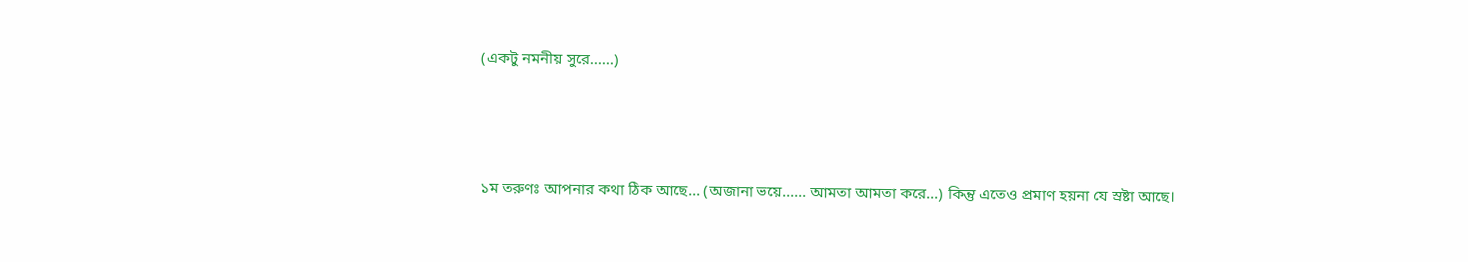(একটু নমনীয় সুরে......)



১ম তরুণঃ আপনার কথা ঠিক আছে... (অজানা ভয়ে...... আমতা আমতা করে...) কিন্তু এতেও প্রমাণ হয়না যে স্রষ্টা আছে।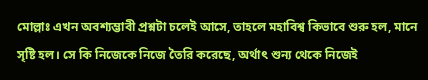মোল্লাঃ এখন অবশ্যম্ভাবী প্রশ্নটা চলেই আসে, তাহলে মহাবিশ্ব কিভাবে শুরু হল, মানে সৃষ্টি হল। সে কি নিজেকে নিজে তৈরি করেছে, অর্থাৎ শুন্য থেকে নিজেই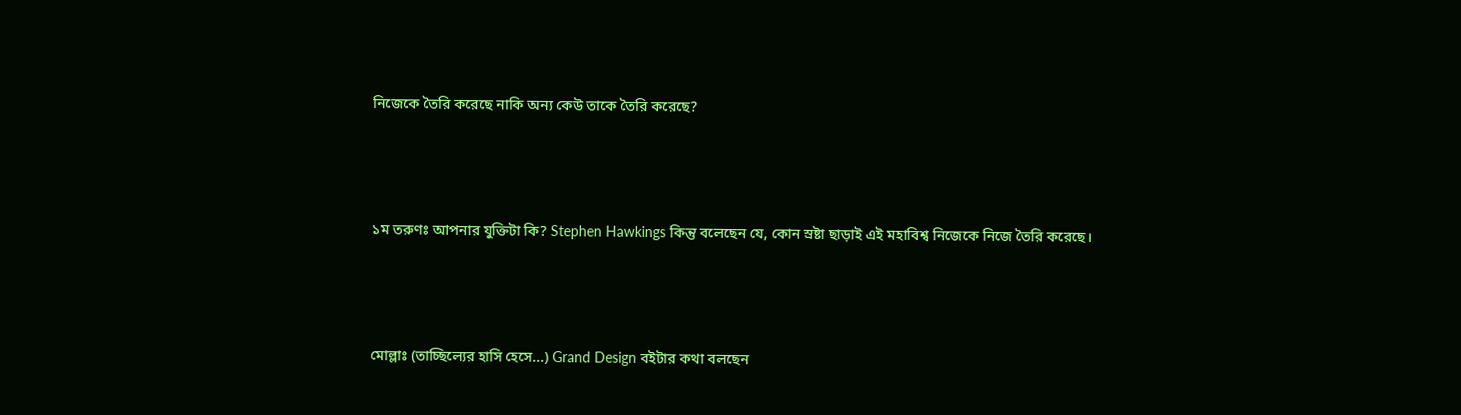নিজেকে তৈরি করেছে নাকি অন্য কেউ তাকে তৈরি করেছে?



১ম তরুণঃ আপনার যুক্তিটা কি? Stephen Hawkings কিন্তু বলেছেন যে, কোন স্রষ্টা ছাড়াই এই মহাবিশ্ব নিজেকে নিজে তৈরি করেছে।



মোল্লাঃ (তাচ্ছিল্যের হাসি হেসে...) Grand Design বইটার কথা বলছেন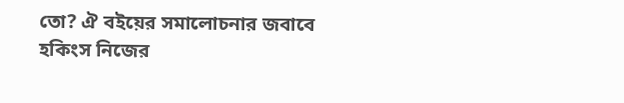তো? ঐ বইয়ের সমালোচনার জবাবে হকিংস নিজের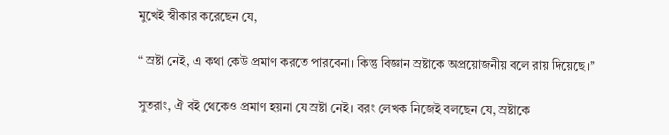মুখেই স্বীকার করেছেন যে,

“ স্রষ্টা নেই, এ কথা কেউ প্রমাণ করতে পারবেনা। কিন্তু বিজ্ঞান স্রষ্টাকে অপ্রয়োজনীয় বলে রায় দিয়েছে।’’

সুতরাং, ঐ বই থেকেও প্রমাণ হয়না যে স্রষ্টা নেই। বরং লেখক নিজেই বলছেন যে, স্রষ্টাকে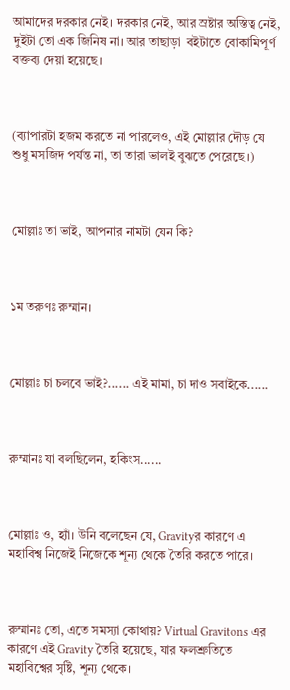আমাদের দরকার নেই। দরকার নেই, আর স্রষ্টার অস্তিত্ব নেই, দুইটা তো এক জিনিষ না। আর তাছাড়া  বইটাতে বোকামিপূর্ণ বক্তব্য দেয়া হয়েছে।



(ব্যাপারটা হজম করতে না পারলেও, এই মোল্লার দৌড় যে শুধু মসজিদ পর্যন্ত না, তা তারা ভালই বুঝতে পেরেছে।)



মোল্লাঃ তা ভাই, আপনার নামটা যেন কি?



১ম তরুণঃ রুম্মান।



মোল্লাঃ চা চলবে ভাই?...... এই মামা, চা দাও সবাইকে......



রুম্মানঃ যা বলছিলেন, হকিংস......



মোল্লাঃ ও, হ্যাঁ। উনি বলেছেন যে, Gravityর কারণে এ মহাবিশ্ব নিজেই নিজেকে শূন্য থেকে তৈরি করতে পারে।



রুম্মানঃ তো, এতে সমস্যা কোথায়? Virtual Gravitons এর কারণে এই Gravity তৈরি হয়েছে, যার ফলশ্রুতিতে মহাবিশ্বের সৃষ্টি, শূন্য থেকে।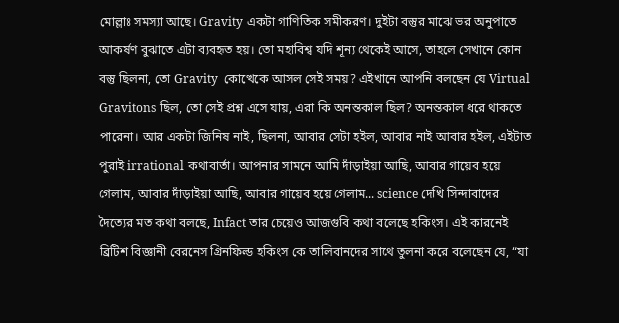মোল্লাঃ সমস্যা আছে। Gravity একটা গাণিতিক সমীকরণ। দুইটা বস্তুর মাঝে ভর অনুপাতে আকর্ষণ বুঝাতে এটা ব্যবহৃত হয়। তো মহাবিশ্ব যদি শূন্য থেকেই আসে, তাহলে সেখানে কোন বস্তু ছিলনা, তো Gravity  কোত্থেকে আসল সেই সময়? এইখানে আপনি বলছেন যে Virtual Gravitons ছিল, তো সেই প্রশ্ন এসে যায়, এরা কি অনন্তকাল ছিল? অনন্তকাল ধরে থাকতে পারেনা। আর একটা জিনিষ নাই, ছিলনা, আবার সেটা হইল, আবার নাই আবার হইল, এইটাত পুরাই irrational কথাবার্তা। আপনার সামনে আমি দাঁড়াইয়া আছি, আবার গায়েব হয়ে গেলাম, আবার দাঁড়াইয়া আছি, আবার গায়েব হয়ে গেলাম... science দেখি সিন্দাবাদের দৈত্যের মত কথা বলছে, Infact তার চেয়েও আজগুবি কথা বলেছে হকিংস। এই কারনেই ব্রিটিশ বিজ্ঞানী বেরনেস গ্রিনফিল্ড হকিংস কে তালিবানদের সাথে তুলনা করে বলেছেন যে, “যা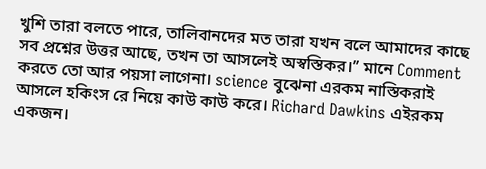খুশি তারা বলতে পারে, তালিবানদের মত তারা যখন বলে আমাদের কাছে সব প্রশ্নের উত্তর আছে, তখন তা আসলেই অস্বস্তিকর।’’ মানে Comment করতে তো আর পয়সা লাগেনা। science বুঝেনা এরকম নাস্তিকরাই আসলে হকিংস রে নিয়ে কাউ কাউ করে। Richard Dawkins এইরকম একজন।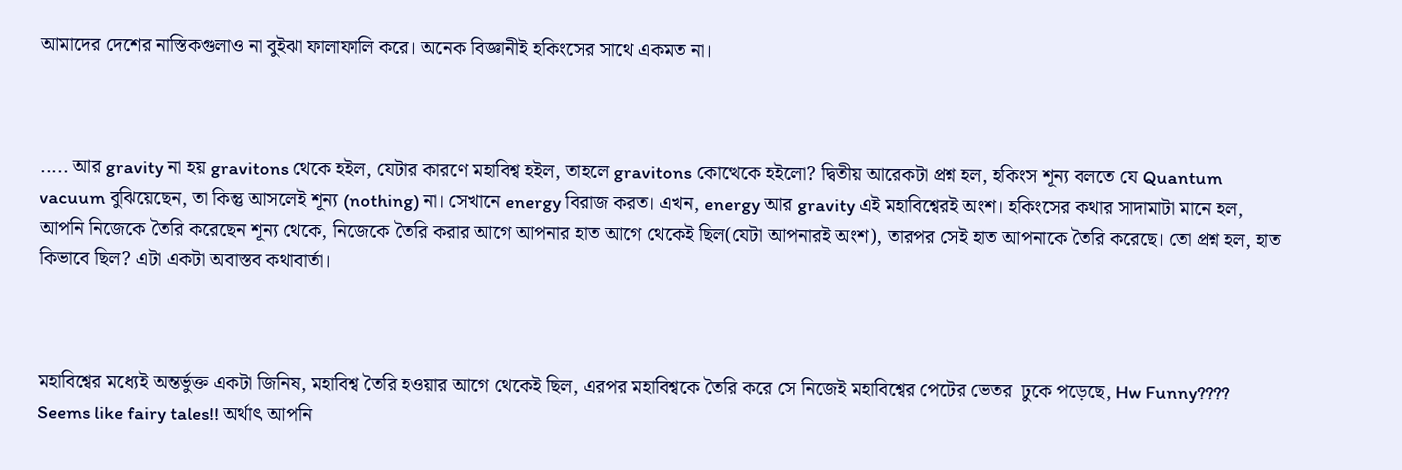আমাদের দেশের নাস্তিকগুলাও না বুইঝা ফালাফালি করে। অনেক বিজ্ঞানীই হকিংসের সাথে একমত না।



..... আর gravity না হয় gravitons থেকে হইল, যেটার কারণে মহাবিশ্ব হইল, তাহলে gravitons কোত্থেকে হইলো? দ্বিতীয় আরেকটা প্রশ্ন হল, হকিংস শূন্য বলতে যে Quantum vacuum বুঝিয়েছেন, তা কিন্তু আসলেই শূন্য (nothing) না। সেখানে energy বিরাজ করত। এখন, energy আর gravity এই মহাবিশ্বেরই অংশ। হকিংসের কথার সাদামাটা মানে হল, আপনি নিজেকে তৈরি করেছেন শূন্য থেকে, নিজেকে তৈরি করার আগে আপনার হাত আগে থেকেই ছিল(যেটা আপনারই অংশ), তারপর সেই হাত আপনাকে তৈরি করেছে। তো প্রশ্ন হল, হাত কিভাবে ছিল? এটা একটা অবাস্তব কথাবার্তা।



মহাবিশ্বের মধ্যেই অন্তর্ভুক্ত একটা জিনিষ, মহাবিশ্ব তৈরি হওয়ার আগে থেকেই ছিল, এরপর মহাবিশ্বকে তৈরি করে সে নিজেই মহাবিশ্বের পেটের ভেতর  ঢুকে পড়েছে, Hw Funny???? Seems like fairy tales!! অর্থাৎ আপনি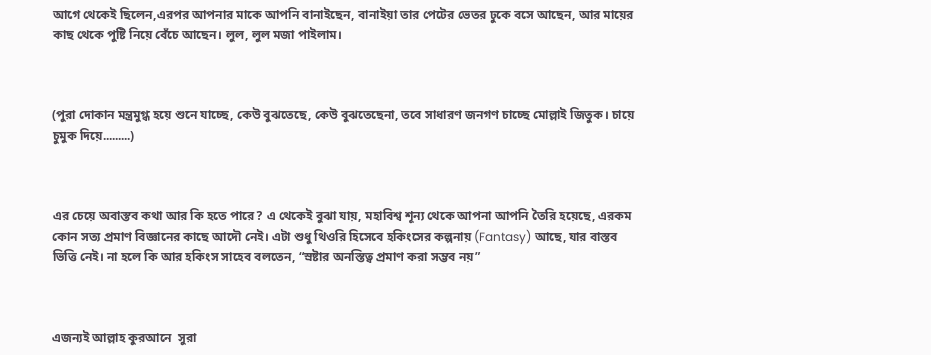আগে থেকেই ছিলেন,এরপর আপনার মাকে আপনি বানাইছেন, বানাইয়া তার পেটের ভেতর ঢুকে বসে আছেন, আর মায়ের কাছ থেকে পুষ্টি নিয়ে বেঁচে আছেন। লুল, লুল মজা পাইলাম।



(পুরা দোকান মন্ত্রমুগ্ধ হয়ে শুনে যাচ্ছে, কেউ বুঝতেছে, কেউ বুঝতেছেনা, তবে সাধারণ জনগণ চাচ্ছে মোল্লাই জিতুক। চায়ে চুমুক দিয়ে.........)



এর চেয়ে অবাস্তব কথা আর কি হতে পারে? এ থেকেই বুঝা যায়, মহাবিশ্ব শূন্য থেকে আপনা আপনি তৈরি হয়েছে, এরকম কোন সত্য প্রমাণ বিজ্ঞানের কাছে আদৌ নেই। এটা শুধু থিওরি হিসেবে হকিংসের কল্পনায় (Fantasy) আছে, যার বাস্তব ভিত্তি নেই। না হলে কি আর হকিংস সাহেব বলতেন, “স্রষ্টার অনস্তিত্ব প্রমাণ করা সম্ভব নয়”



এজন্যই আল্লাহ কুরআনে  সুরা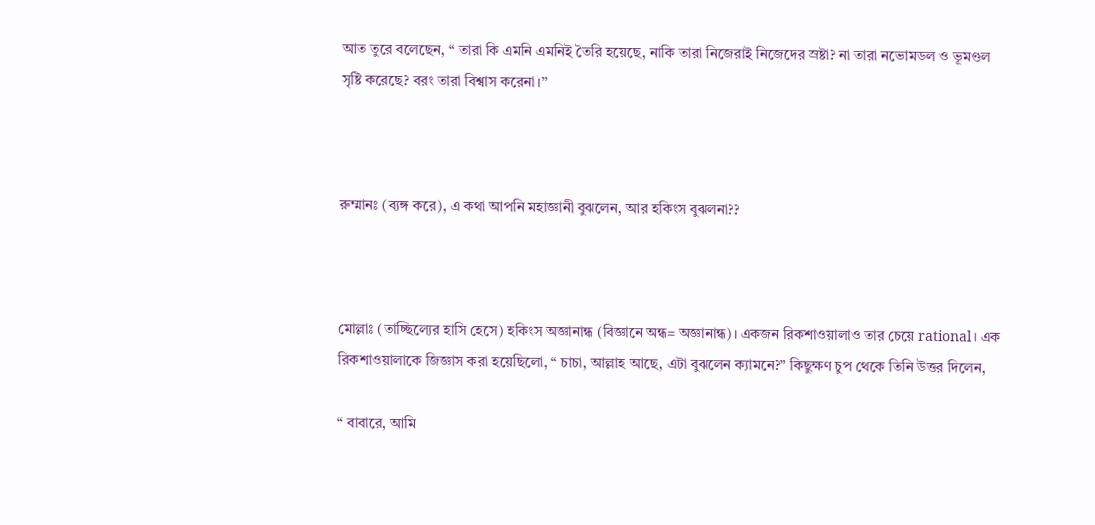আত তুরে বলেছেন, “ তারা কি এমনি এমনিই তৈরি হয়েছে, নাকি তারা নিজেরাই নিজেদের স্রষ্টা? না তারা নভোমডল ও ভূমণ্ডল সৃষ্টি করেছে? বরং তারা বিশ্বাস করেনা।’’



রুম্মানঃ (ব্যঙ্গ করে), এ কথা আপনি মহাজ্ঞানী বুঝলেন, আর হকিংস বুঝলনা??



মোল্লাঃ (তাচ্ছিল্যের হাসি হেসে) হকিংস অজ্ঞানান্ধ (বিজ্ঞানে অন্ধ= অজ্ঞানান্ধ)। একজন রিকশাওয়ালাও তার চেয়ে rational। এক রিকশাওয়ালাকে জিজ্ঞাস করা হয়েছিলো, “ চাচা, আল্লাহ আছে, এটা বুঝলেন ক্যামনে?” কিছুক্ষণ চুপ থেকে তিনি উত্তর দিলেন,

“ বাবারে, আমি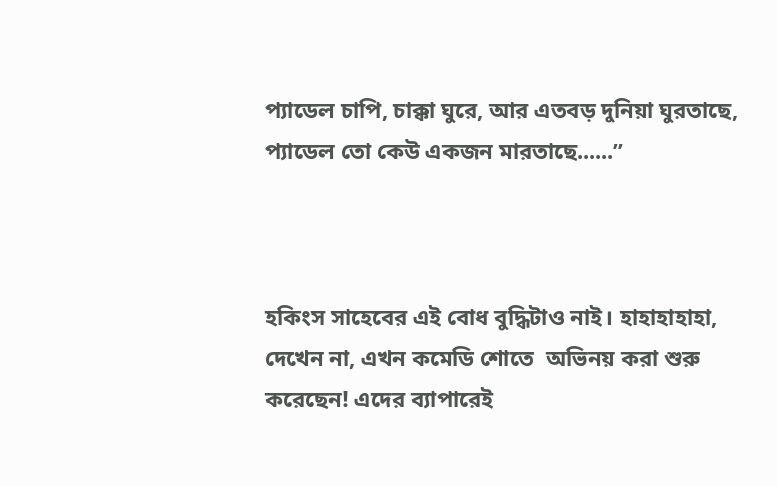প্যাডেল চাপি, চাক্কা ঘুরে, আর এতবড় দুনিয়া ঘুরতাছে, প্যাডেল তো কেউ একজন মারতাছে......”



হকিংস সাহেবের এই বোধ বুদ্ধিটাও নাই। হাহাহাহাহা, দেখেন না, এখন কমেডি শোতে  অভিনয় করা শুরু করেছেন! এদের ব্যাপারেই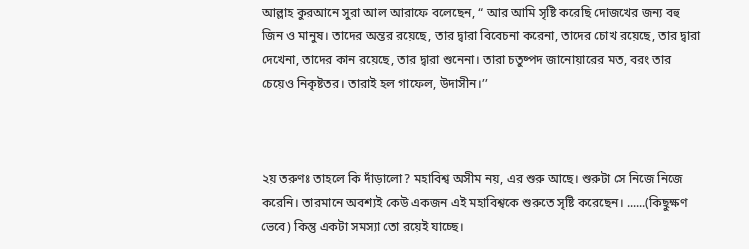আল্লাহ কুরআনে সুরা আল আরাফে বলেছেন, “ আর আমি সৃষ্টি করেছি দোজখের জন্য বহু জিন ও মানুষ। তাদের অন্তর রয়েছে, তার দ্বারা বিবেচনা করেনা, তাদের চোখ রয়েছে, তার দ্বারা দেখেনা, তাদের কান রয়েছে, তার দ্বারা শুনেনা। তারা চতুষ্পদ জানোয়ারের মত, বরং তার চেয়েও নিকৃষ্টতর। তারাই হল গাফেল, উদাসীন।’’



২য় তরুণঃ তাহলে কি দাঁড়ালো? মহাবিশ্ব অসীম নয়, এর শুরু আছে। শুরুটা সে নিজে নিজে করেনি। তারমানে অবশ্যই কেউ একজন এই মহাবিশ্বকে শুরুতে সৃষ্টি করেছেন। ......(কিছুক্ষণ ভেবে) কিন্তু একটা সমস্যা তো রয়েই যাচ্ছে।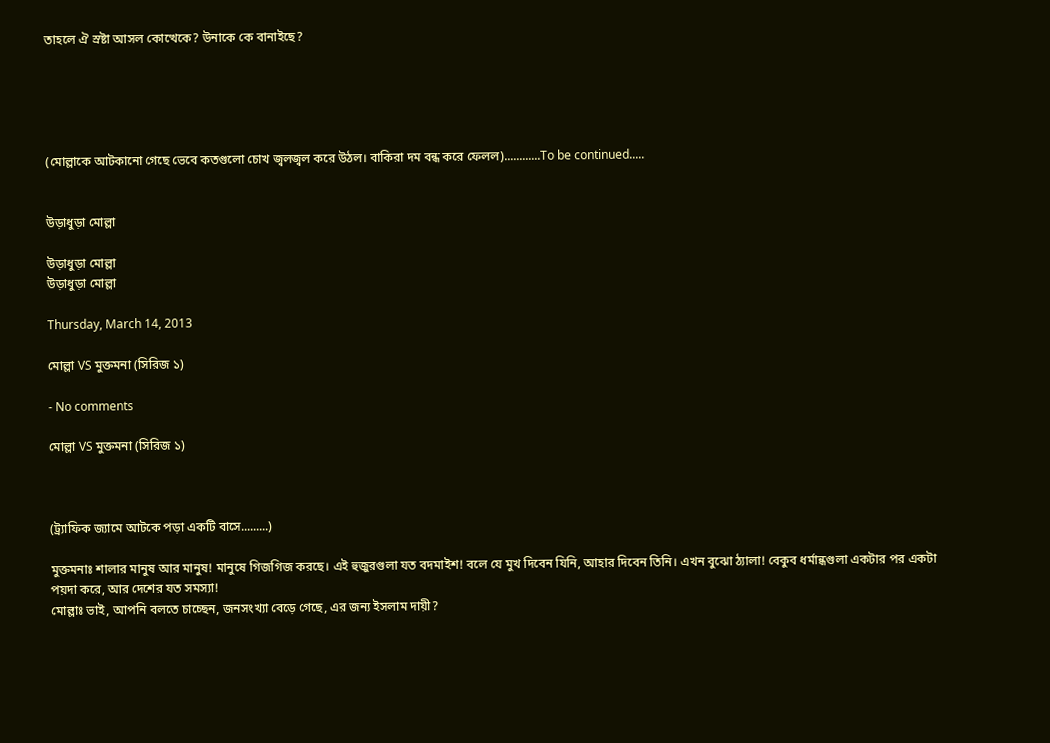তাহলে ঐ স্রষ্টা আসল কোত্থেকে? উনাকে কে বানাইছে?





(মোল্লাকে আটকানো গেছে ভেবে কতগুলো চোখ জ্বলজ্বল করে উঠল। বাকিরা দম বন্ধ করে ফেলল)............To be continued.....


উড়াধুড়া মোল্লা

উড়াধুড়া মোল্লা
উড়াধুড়া মোল্লা

Thursday, March 14, 2013

মোল্লা VS মুক্তমনা (সিরিজ ১)

- No comments

মোল্লা VS মুক্তমনা (সিরিজ ১)



(ট্র্যাফিক জ্যামে আটকে পড়া একটি বাসে.........)

মুক্তমনাঃ শালার মানুষ আর মানুষ! মানুষে গিজগিজ করছে। এই হুজুরগুলা যত বদমাইশ! বলে যে মুখ দিবেন যিনি, আহার দিবেন তিনি। এখন বুঝো ঠ্যালা! বেকুব ধর্মান্ধগুলা একটার পর একটা পয়দা করে, আর দেশের যত সমস্যা!
মোল্লাঃ ভাই, আপনি বলতে চাচ্ছেন, জনসংখ্যা বেড়ে গেছে, এর জন্য ইসলাম দায়ী?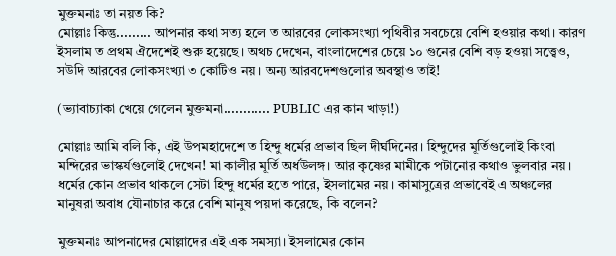মুক্তমনাঃ তা নয়ত কি?
মোল্লাঃ কিন্তু......... আপনার কথা সত্য হলে ত আরবের লোকসংখ্যা পৃথিবীর সবচেয়ে বেশি হওয়ার কথা। কারণ ইসলাম ত প্রথম ঐদেশেই শুরু হয়েছে। অথচ দেখেন, বাংলাদেশের চেয়ে ১০ গুনের বেশি বড় হওয়া সত্ত্বেও, সউদি আরবের লোকসংখ্যা ৩ কোটিও নয়। অন্য আরবদেশগুলোর অবস্থাও তাই!

(ভ্যাবাচ্যাকা খেয়ে গেলেন মুক্তমনা............ PUBLIC এর কান খাড়া!)

মোল্লাঃ আমি বলি কি, এই উপমহাদেশে ত হিন্দু ধর্মের প্রভাব ছিল দীর্ঘদিনের। হিন্দুদের মূর্তিগুলোই কিংবা মন্দিরের ভাস্কর্যগুলোই দেখেন! মা কালীর মূর্তি অর্ধউলঙ্গ। আর কৃষ্ণের মামীকে পটানোর কথাও ভুলবার নয়। ধর্মের কোন প্রভাব থাকলে সেটা হিন্দু ধর্মের হতে পারে, ইসলামের নয়। কামাসুত্রের প্রভাবেই এ অঞ্চলের মানুষরা অবাধ যৌনাচার করে বেশি মানুষ পয়দা করেছে, কি বলেন?

মুক্তমনাঃ আপনাদের মোল্লাদের এই এক সমস্যা। ইসলামের কোন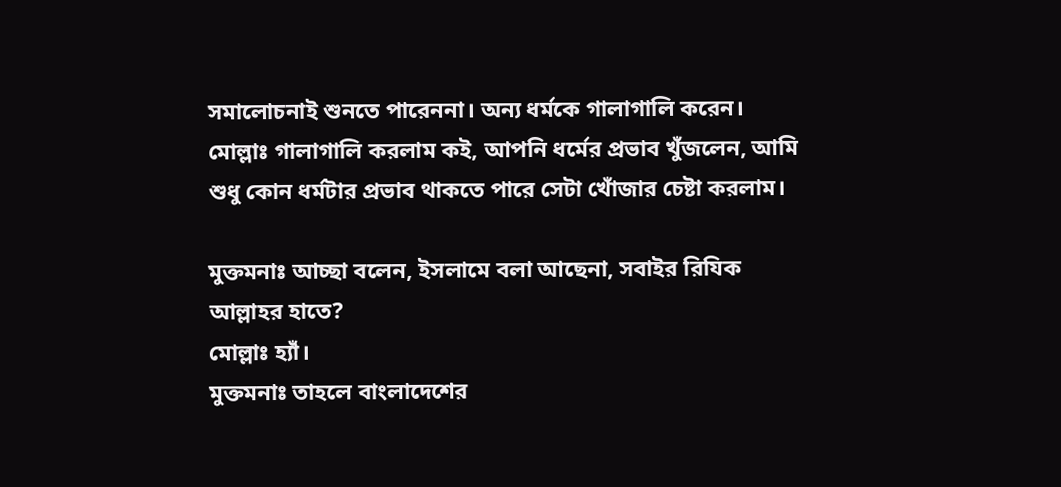সমালোচনাই শুনতে পারেননা। অন্য ধর্মকে গালাগালি করেন।
মোল্লাঃ গালাগালি করলাম কই, আপনি ধর্মের প্রভাব খুঁজলেন, আমি শুধু কোন ধর্মটার প্রভাব থাকতে পারে সেটা খোঁজার চেষ্টা করলাম।

মুক্তমনাঃ আচ্ছা বলেন, ইসলামে বলা আছেনা, সবাইর রিযিক আল্লাহর হাতে?
মোল্লাঃ হ্যাঁ।
মুক্তমনাঃ তাহলে বাংলাদেশের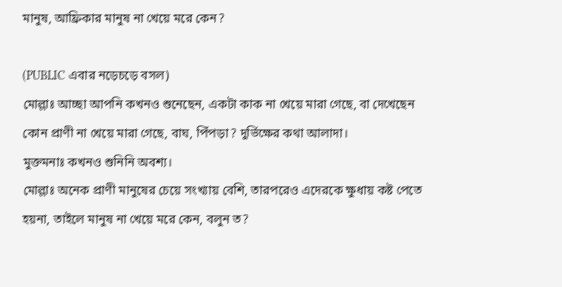মানুষ, আফ্রিকার মানুষ না খেয়ে মরে কেন?

(PUBLIC এবার নড়েচড়ে বসল)
মোল্লাঃ আচ্ছা আপনি কখনও শুনেছেন, একটা কাক না খেয়ে মারা গেছে, বা দেখেছেন কোন প্রাণী না খেয়ে মারা গেছে, বাঘ, পিঁপড়া? দুর্ভিক্ষের কথা আলাদা।
মুক্তমনাঃ কখনও শুনিনি অবশ্য।
মোল্লাঃ অনেক প্রাণী মানুষের চেয়ে সংখ্যায় বেশি, তারপরেও এদেরকে ক্ষুধায় কষ্ট পেতে হয়না, তাইলে মানুষ না খেয়ে মরে কেন, বলুন ত?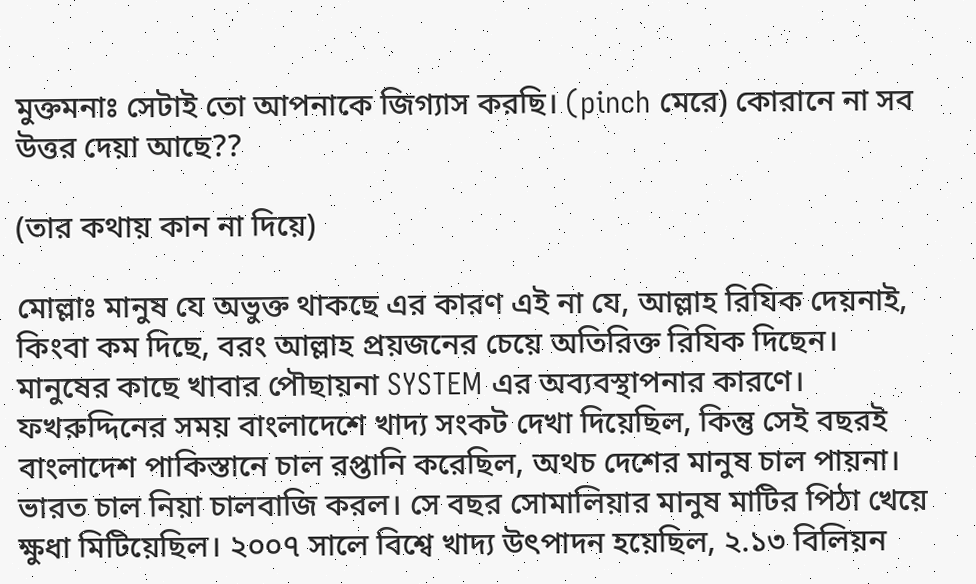মুক্তমনাঃ সেটাই তো আপনাকে জিগ্যাস করছি। (pinch মেরে) কোরানে না সব উত্তর দেয়া আছে??

(তার কথায় কান না দিয়ে)

মোল্লাঃ মানুষ যে অভুক্ত থাকছে এর কারণ এই না যে, আল্লাহ রিযিক দেয়নাই, কিংবা কম দিছে, বরং আল্লাহ প্রয়জনের চেয়ে অতিরিক্ত রিযিক দিছেন। মানুষের কাছে খাবার পৌছায়না SYSTEM এর অব্যবস্থাপনার কারণে। ফখরুদ্দিনের সময় বাংলাদেশে খাদ্য সংকট দেখা দিয়েছিল, কিন্তু সেই বছরই বাংলাদেশ পাকিস্তানে চাল রপ্তানি করেছিল, অথচ দেশের মানুষ চাল পায়না। ভারত চাল নিয়া চালবাজি করল। সে বছর সোমালিয়ার মানুষ মাটির পিঠা খেয়ে ক্ষুধা মিটিয়েছিল। ২০০৭ সালে বিশ্বে খাদ্য উৎপাদন হয়েছিল, ২.১৩ বিলিয়ন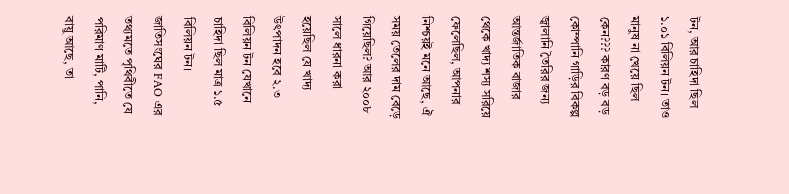টন, আর চাহিদা ছিল ১.০১ বিলিয়ন টন। তাও মানুষ না খেয়ে ছিল কেন??? কারণ বড় বড় কোম্পানি গাড়ির বিকল্প জ্বালানি তৈরির জন্য আন্তর্জাতিক বাজার থেকে খাদ্য শস্য সরিয়ে ফেলেছিল, আপনার নিশ্চয়ই মনে আছে, ঐ সময় তেলের দাম বেড়ে গিয়েছিল? আর ২০০৮ সালে ধারনা করা হয়েছিল যে খাদ্য উৎপাদন হবে ২.৩ বিলিয়ন টন যেখানে চাহিদা ছিল মাত্র ১.৫ বিলিয়ন টন। জাতিসংঘের FAO এর তথ্যমতে পৃথিবীতে যে পরিমাণ মাটি, পানি, বায়ু আছে, তা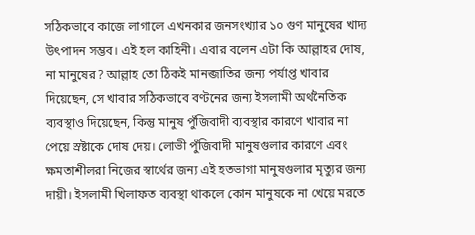সঠিকভাবে কাজে লাগালে এখনকার জনসংখ্যার ১০ গুণ মানুষের খাদ্য উৎপাদন সম্ভব। এই হল কাহিনী। এবার বলেন এটা কি আল্লাহর দোষ, না মানুষের? আল্লাহ তো ঠিকই মানব্জাতির জন্য পর্যাপ্ত খাবার দিয়েছেন, সে খাবার সঠিকভাবে বণ্টনের জন্য ইসলামী অর্থনৈতিক ব্যবস্থাও দিয়েছেন, কিন্তু মানুষ পুঁজিবাদী ব্যবস্থার কারণে খাবার না পেয়ে স্রষ্টাকে দোষ দেয়। লোভী পুঁজিবাদী মানুষগুলার কারণে এবং ক্ষমতাশীলরা নিজের স্বার্থের জন্য এই হতভাগা মানুষগুলার মৃত্যুর জন্য দায়ী। ইসলামী খিলাফত ব্যবস্থা থাকলে কোন মানুষকে না খেয়ে মরতে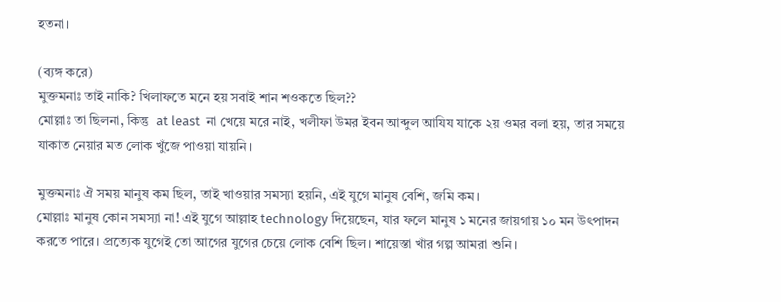হতনা।

(ব্যঙ্গ করে)
মুক্তমনাঃ তাই নাকি? খিলাফতে মনে হয় সবাই শান শওকতে ছিল??
মোল্লাঃ তা ছিলনা, কিন্তু  at least  না খেয়ে মরে নাই, খলীফা উমর ইবন আব্দুল আযিয যাকে ২য় ওমর বলা হয়, তার সময়ে যাকাত নেয়ার মত লোক খুঁজে পাওয়া যায়নি।

মুক্তমনাঃ ঐ সময় মানুষ কম ছিল, তাই খাওয়ার সমস্যা হয়নি, এই যুগে মানুষ বেশি, জমি কম।
মোল্লাঃ মানুষ কোন সমস্যা না! এই যুগে আল্লাহ technology দিয়েছেন, যার ফলে মানুষ ১ মনের জায়গায় ১০ মন উৎপাদন করতে পারে। প্রত্যেক যুগেই তো আগের যুগের চেয়ে লোক বেশি ছিল। শায়েস্তা খাঁর গল্প আমরা শুনি।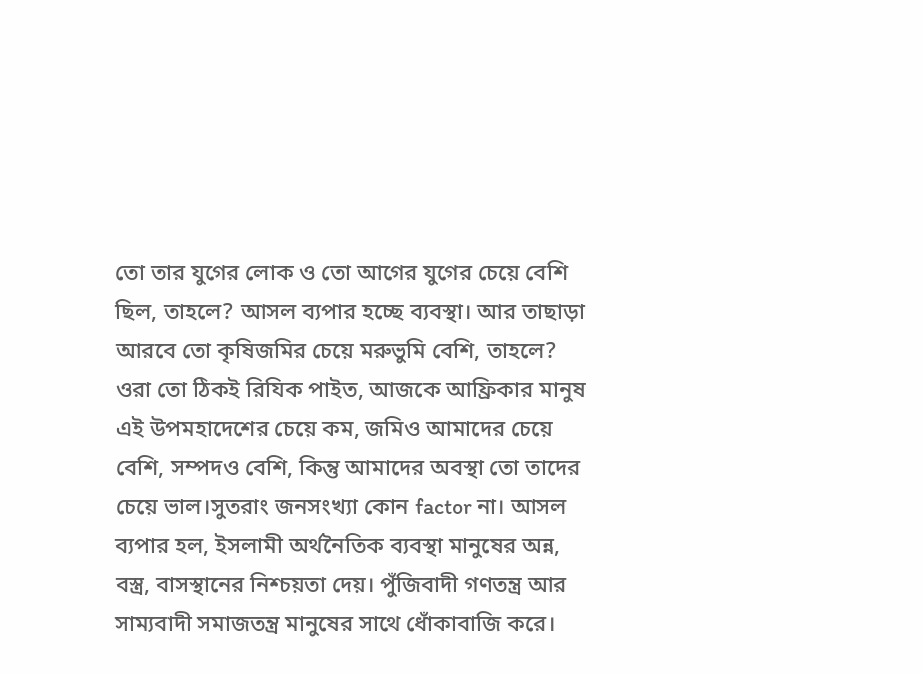তো তার যুগের লোক ও তো আগের যুগের চেয়ে বেশি ছিল, তাহলে? আসল ব্যপার হচ্ছে ব্যবস্থা। আর তাছাড়া আরবে তো কৃষিজমির চেয়ে মরুভুমি বেশি, তাহলে? ওরা তো ঠিকই রিযিক পাইত, আজকে আফ্রিকার মানুষ এই উপমহাদেশের চেয়ে কম, জমিও আমাদের চেয়ে বেশি, সম্পদও বেশি, কিন্তু আমাদের অবস্থা তো তাদের চেয়ে ভাল।সুতরাং জনসংখ্যা কোন factor না। আসল ব্যপার হল, ইসলামী অর্থনৈতিক ব্যবস্থা মানুষের অন্ন, বস্ত্র, বাসস্থানের নিশ্চয়তা দেয়। পুঁজিবাদী গণতন্ত্র আর সাম্যবাদী সমাজতন্ত্র মানুষের সাথে ধোঁকাবাজি করে।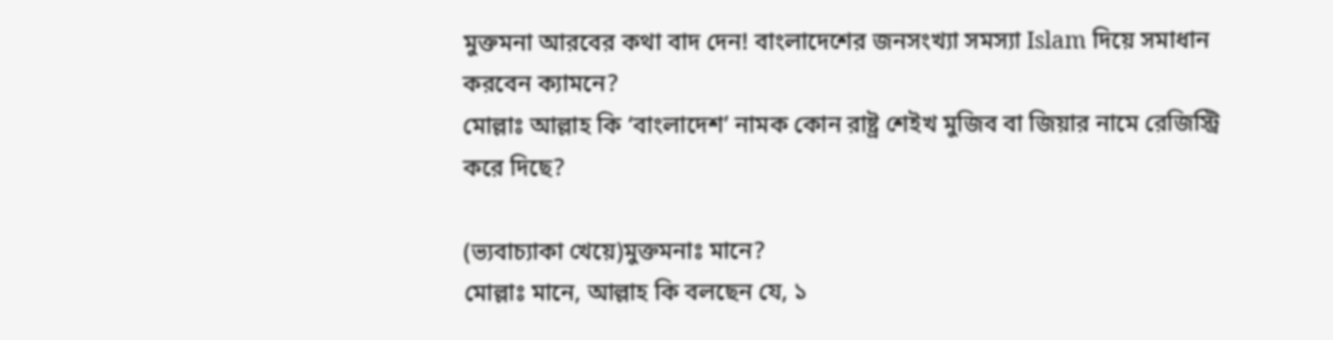মুক্তমনা আরবের কথা বাদ দেন! বাংলাদেশের জনসংখ্যা সমস্যা Islam দিয়ে সমাধান করবেন ক্যামনে?
মোল্লাঃ আল্লাহ কি ‘বাংলাদেশ’ নামক কোন রাষ্ট্র শেইখ মুজিব বা জিয়ার নামে রেজিস্ট্রি করে দিছে?

(ভ্যবাচ্যাকা খেয়ে)মুক্তমনাঃ মানে?
মোল্লাঃ মানে, আল্লাহ কি বলছেন যে, ১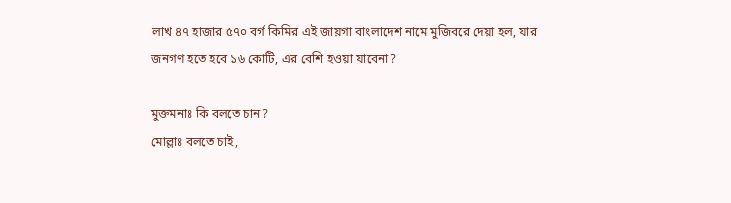লাখ ৪৭ হাজার ৫৭০ বর্গ কিমির এই জায়গা বাংলাদেশ নামে মুজিবরে দেয়া হল, যার জনগণ হতে হবে ১৬ কোটি, এর বেশি হওয়া যাবেনা?

মুক্তমনাঃ কি বলতে চান?
মোল্লাঃ বলতে চাই,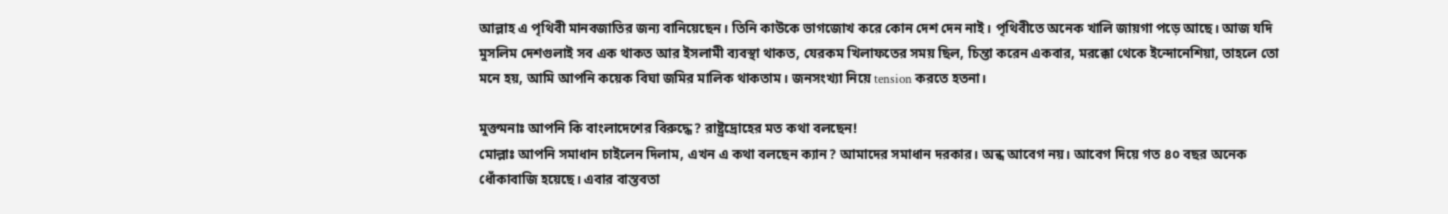আল্লাহ এ পৃথিবী মানবজাতির জন্য বানিয়েছেন। তিনি কাউকে ভাগজোখ করে কোন দেশ দেন নাই। পৃথিবীতে অনেক খালি জায়গা পড়ে আছে। আজ যদি মুসলিম দেশগুলাই সব এক থাকত আর ইসলামী ব্যবস্থা থাকত, যেরকম খিলাফতের সময় ছিল, চিন্তা করেন একবার, মরক্কো থেকে ইন্দোনেশিয়া, তাহলে তো মনে হয়, আমি আপনি কয়েক বিঘা জমির মালিক থাকতাম। জনসংখ্যা নিয়ে tension করতে হতনা।

মুক্তমনাঃ আপনি কি বাংলাদেশের বিরুদ্ধে? রাষ্ট্রদ্রোহের মত কথা বলছেন!
মোল্লাঃ আপনি সমাধান চাইলেন দিলাম, এখন এ কথা বলছেন ক্যান? আমাদের সমাধান দরকার। অন্ধ আবেগ নয়। আবেগ দিয়ে গত ৪০ বছর অনেক ধোঁকাবাজি হয়েছে। এবার বাস্তবতা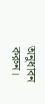অনুধাবন করুন।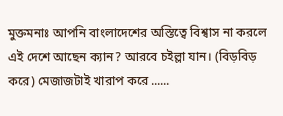মুক্তমনাঃ আপনি বাংলাদেশের অস্তিত্বে বিশ্বাস না করলে এই দেশে আছেন ক্যান? আরবে চইল্লা যান। (বিড়বিড় করে) মেজাজটাই খারাপ করে ......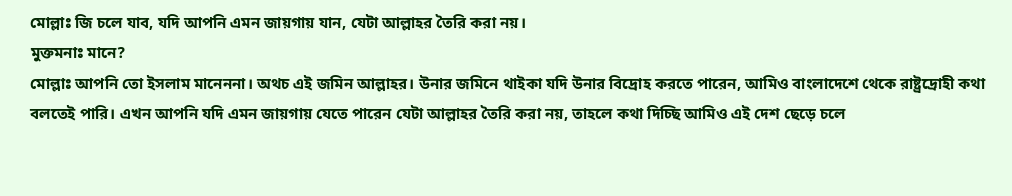মোল্লাঃ জি চলে যাব, যদি আপনি এমন জায়গায় যান, যেটা আল্লাহর তৈরি করা নয়।
মুক্তমনাঃ মানে?
মোল্লাঃ আপনি তো ইসলাম মানেননা। অথচ এই জমিন আল্লাহর। উনার জমিনে থাইকা যদি উনার বিদ্রোহ করতে পারেন, আমিও বাংলাদেশে থেকে রাষ্ট্রদ্রোহী কথা বলতেই পারি। এখন আপনি যদি এমন জায়গায় যেতে পারেন যেটা আল্লাহর তৈরি করা নয়, তাহলে কথা দিচ্ছি আমিও এই দেশ ছেড়ে চলে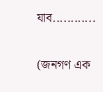যাব............

(জনগণ এক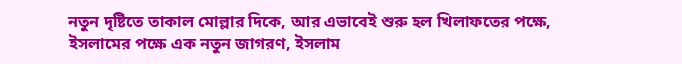নতুন দৃষ্টিতে তাকাল মোল্লার দিকে, আর এভাবেই শুরু হল খিলাফতের পক্ষে, ইসলামের পক্ষে এক নতুন জাগরণ, ইসলাম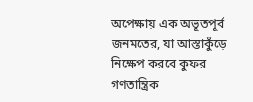অপেক্ষায় এক অভূতপূর্ব জনমতের, যা আস্তাকুঁড়ে নিক্ষেপ করবে কুফর গণতান্ত্রিক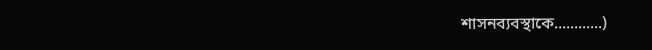শাসনব্যবস্থাকে............)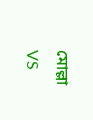মোল্লা VS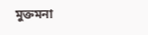মুক্তমনা